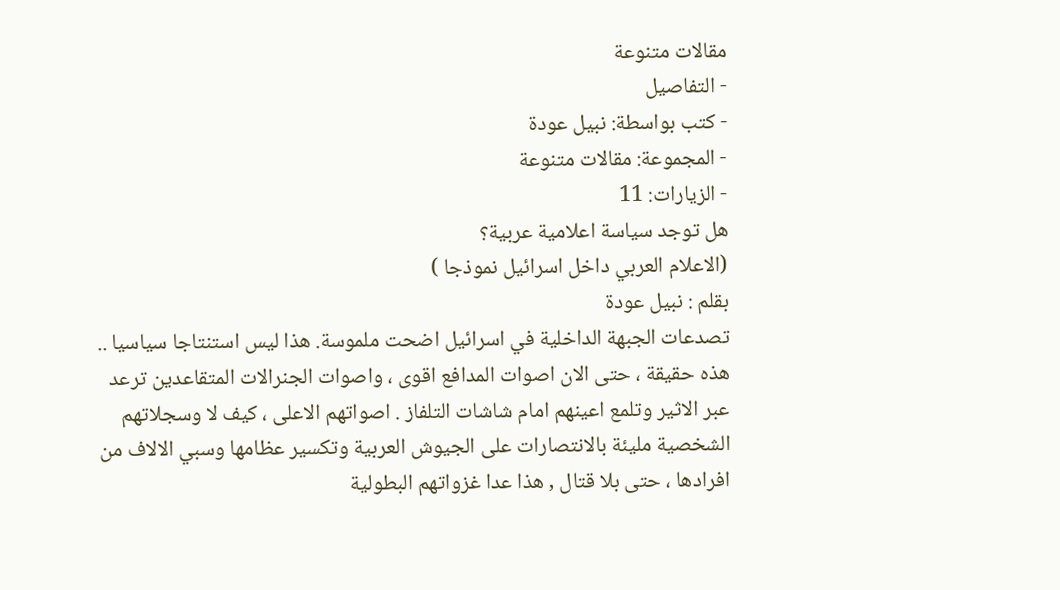مقالات متنوعة
- التفاصيل
- كتب بواسطة: نبيل عودة
- المجموعة: مقالات متنوعة
- الزيارات: 11
هل توجد سياسة اعلامية عربية؟
(الاعلام العربي داخل اسرائيل نموذجا )
بقلم : نبيل عودة
تصدعات الجبهة الداخلية في اسرائيل اضحت ملموسة. هذا ليس استنتاجا سياسيا .. هذه حقيقة ، حتى الان اصوات المدافع اقوى ، واصوات الجنرالات المتقاعدين ترعد عبر الاثير وتلمع اعينهم امام شاشات التلفاز . اصواتهم الاعلى ، كيف لا وسجلاتهم الشخصية مليئة بالانتصارات على الجيوش العربية وتكسير عظامها وسبي الالاف من افرادها ، حتى بلا قتال , هذا عدا غزواتهم البطولية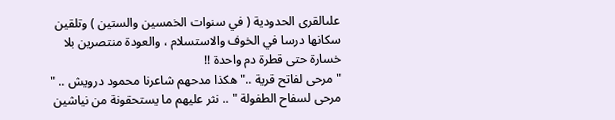علىالقرى الحدودية ( في سنوات الخمسين والستين ) وتلقين سكانها درسا في الخوف والاستسلام ، والعودة منتصرين بلا خسارة حتى قطرة دم واحدة !!
" مرحى لفاتح قرية .." هكذا مدحهم شاعرنا محمود درويش .. " مرحى لسفاح الطفولة " .. نثر عليهم ما يستحقونة من نياشين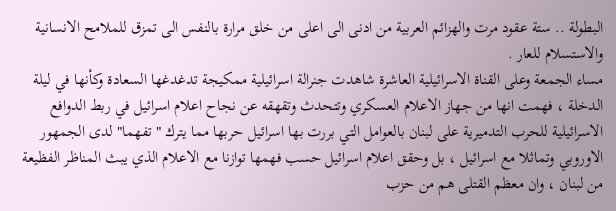البطولة .. ستة عقود مرت والهزائم العربية من ادنى الى اعلى من خلق مرارة بالنفس الى تمزق للملامح الانسانية والاستسلام للعار .
مساء الجمعة وعلى القناة الاسرائيلية العاشرة شاهدت جنرالة اسرائيلية ممكيجة تدغدغها السعادة وكأنها في ليلة الدخلة ، فهمت انها من جهاز الاعلام العسكري وتتحدث وتقهقه عن نجاح اعلام اسرائيل في ربط الدوافع الاسرائيلية للحرب التدميرية على لبنان بالعوامل التي بررت بها اسرائيل حربها مما يترك "تفهما" لدى الجمهور الاوروبي وتماثلا مع اسرائيل ، بل وحقق اعلام اسرائيل حسب فهمها توازنا مع الاعلام الذي يبث المناظر الفظيعة من لبنان ، وان معظم القتلى هم من حزب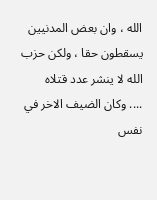الله ، وان بعض المدنيين يسقطون حقا ، ولكن حزب الله لا ينشر عدد قتلاه
.... وكان الضيف الاخر في نفس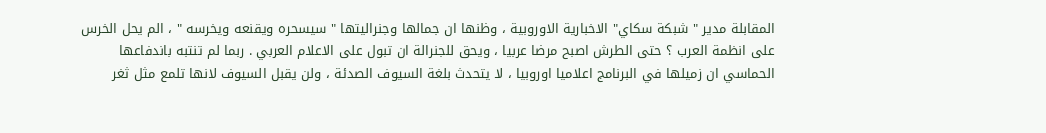المقابلة مدير " شبكة سكاي" الاخبارية الاوروبية ، وظنها ان جمالها وجنراليتها " سيسحره ويقنعه ويخرسه " ، الم يحل الخرس على انظمة العرب ؟ حتى الطرش اصبح مرضا عربيا ، ويحق للجنرالة ان تبول على الاعلام العربي . ربما لم تنتبه باندفاعها الحماسي ان زميلها في البرنامج اعلاميا اوروبيا ، لا يتحدث بلغة السيوف الصدئة ، ولن يقبل السيوف لانها تلمع مثل ثغر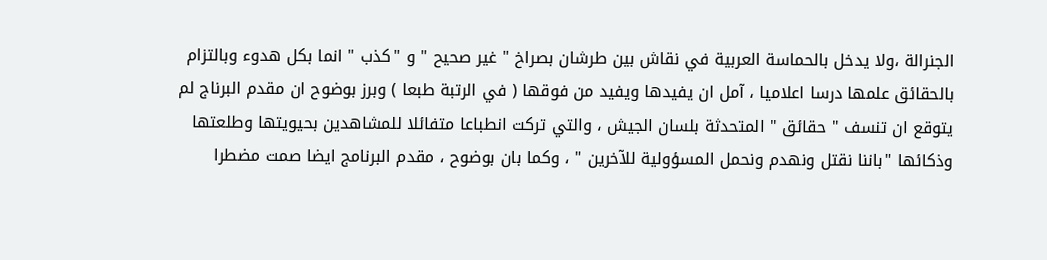الجنرالة ،ولا يدخل بالحماسة العربية في نقاش بين طرشان بصراخ " غير صحيح " و "كذب " انما بكل هدوء وبالتزام بالحقائق علمها درسا اعلاميا ، آمل ان يفيدها ويفيد من فوقها ( في الرتبة طبعا ) وبرز بوضوح ان مقدم البرناج لم يتوقع ان تنسف " حقائق " المتحدثة بلسان الجيش ، والتي تركت انطباعا متفائلا للمشاهدين بحيويتها وطلعتها وذكائها "باننا نقتل ونهدم ونحمل المسؤولية للآخرين " ، وكما بان بوضوح ، مقدم البرنامج ايضا صمت مضطرا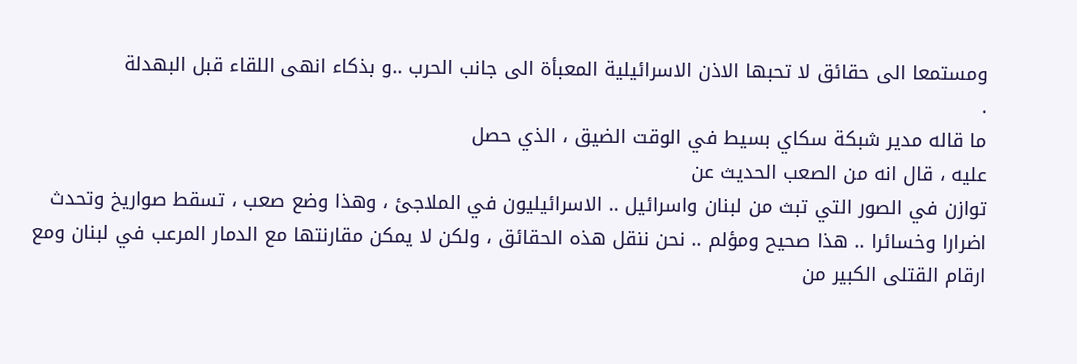ومستمعا الى حقائق لا تحبها الاذن الاسرائيلية المعبأة الى جانب الحرب ..و بذكاء انهى اللقاء قبل البهدلة
.
ما قاله مدير شبكة سكاي بسيط في الوقت الضيق ، الذي حصل
عليه ، قال انه من الصعب الحديث عن
توازن في الصور التي تبث من لبنان واسرائيل .. الاسرائيليون في الملاجئ ، وهذا وضع صعب ، تسقط صواريخ وتحدث اضرارا وخسائرا .. هذا صحيح ومؤلم .. نحن ننقل هذه الحقائق ، ولكن لا يمكن مقارنتها مع الدمار المرعب في لبنان ومع ارقام القتلى الكبير من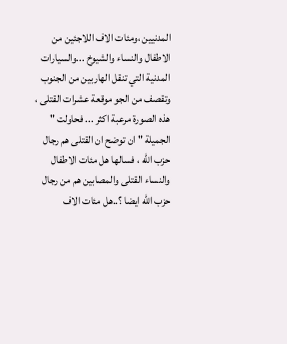المدنيين ،ومئات الاف اللاجئين من الاطفال والنساء والشيوخ ...والسيارات المدنية التي تنقل الهاربين من الجنوب وتقصف من الجو موقعة عشرات القتلى ، هذه الصورة مرعبة اكثر ... فحاولت " الجميلة " ان توضح ان القتلى هم رجال حزب الله ، فسالها هل مئات الاطفال والنساء القتلى والمصابين هم من رجال حزب الله ايضا ؟..هل مئات الاف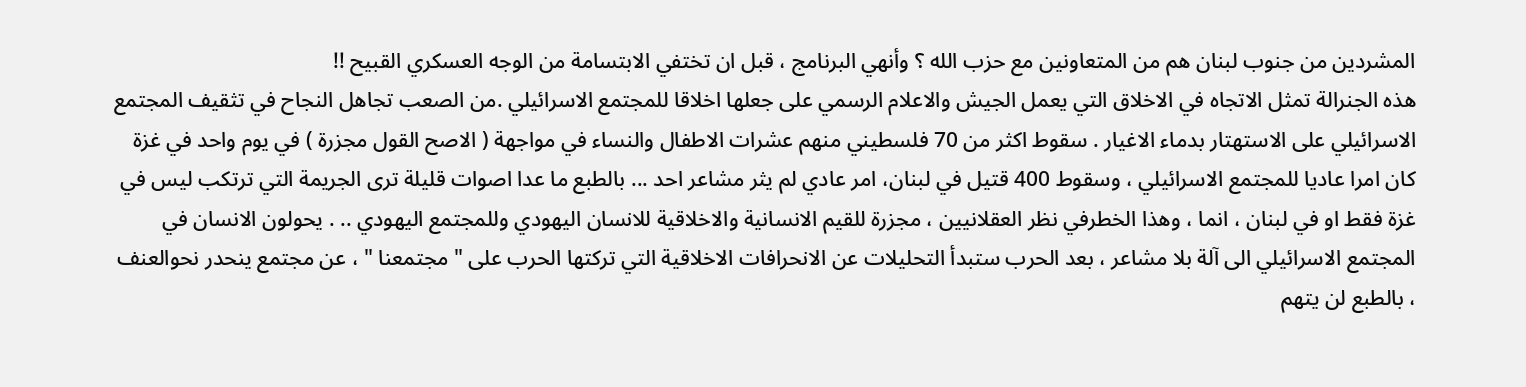المشردين من جنوب لبنان هم من المتعاونين مع حزب الله ؟ وأنهي البرنامج ، قبل ان تختفي الابتسامة من الوجه العسكري القبيح !!
هذه الجنرالة تمثل الاتجاه في الاخلاق التي يعمل الجيش والاعلام الرسمي على جعلها اخلاقا للمجتمع الاسرائيلي .من الصعب تجاهل النجاح في تثقيف المجتمع الاسرائيلي على الاستهتار بدماء الاغيار . سقوط اكثر من 70 فلسطيني منهم عشرات الاطفال والنساء في مواجهة ( الاصح القول مجزرة ) في يوم واحد في غزة كان امرا عاديا للمجتمع الاسرائيلي ، وسقوط 400 قتيل في لبنان، امر عادي لم يثر مشاعر احد ... بالطبع ما عدا اصوات قليلة ترى الجريمة التي ترتكب ليس في غزة فقط او في لبنان ، انما ، وهذا الخطرفي نظر العقلانيين ، مجزرة للقيم الانسانية والاخلاقية للانسان اليهودي وللمجتمع اليهودي .. . يحولون الانسان في المجتمع الاسرائيلي الى آلة بلا مشاعر ، بعد الحرب ستبدأ التحليلات عن الانحرافات الاخلاقية التي تركتها الحرب على " مجتمعنا " ، عن مجتمع ينحدر نحوالعنف ، بالطبع لن يتهم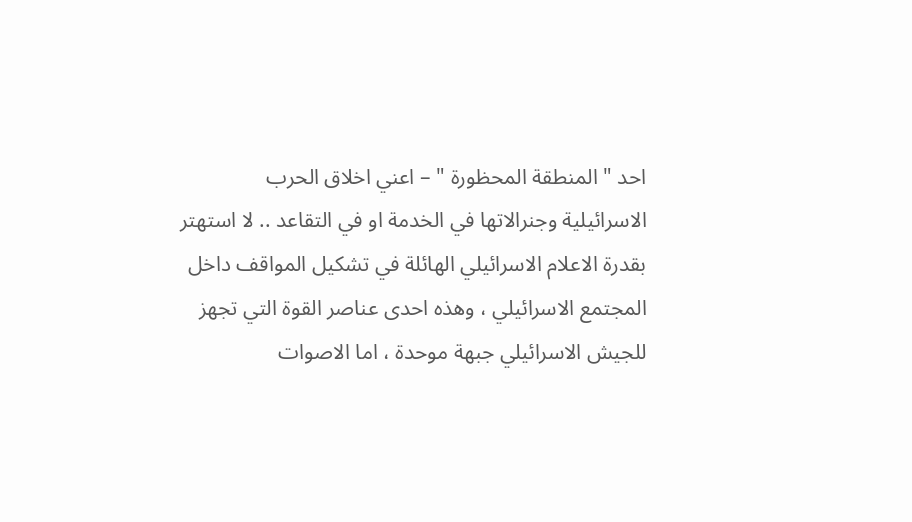احد " المنطقة المحظورة " – اعني اخلاق الحرب الاسرائيلية وجنرالاتها في الخدمة او في التقاعد .. لا استهتر بقدرة الاعلام الاسرائيلي الهائلة في تشكيل المواقف داخل المجتمع الاسرائيلي ، وهذه احدى عناصر القوة التي تجهز للجيش الاسرائيلي جبهة موحدة ، اما الاصوات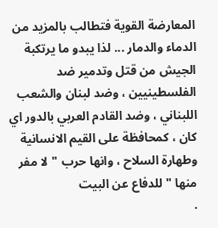المعارضة القوية فتطالب بالمزيد من الدماء والدمار ... لذا يبدو ما يرتكبة الجيش من قتل وتدمير ضد الفلسطينيين ، وضد لبنان والشعب اللبناني ، وضد القادم العربي بالدور اي كان ، كمحافظة على القيم الانسانية وطهارة السلاح ، وانها حرب "لا مفر منها " للدفاع عن البيت
.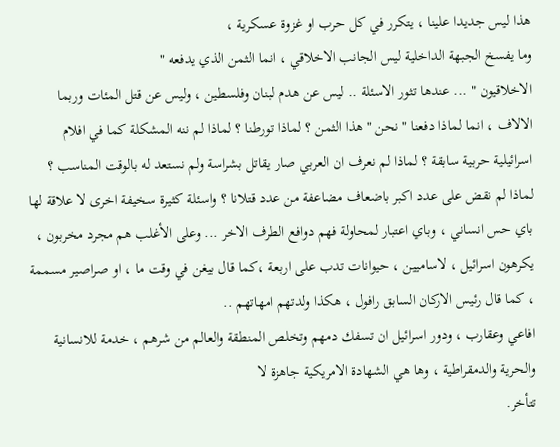هذا ليس جديدا علينا ، يتكرر في كل حرب او غزوة عسكرية ،
وما يفسخ الجبهة الداخلية ليس الجانب الاخلاقي ، انما الثمن الذي يدفعه "
الاخلاقيون " ... عندها تثور الاسئلة .. ليس عن هدم لبنان وفلسطين ، وليس عن قتل المئات وربما الالاف ، انما لماذا دفعنا " نحن "هذا الثمن ؟ لماذا تورطنا ؟ لماذا لم ننه المشكلة كما في افلام اسرائيلية حربية سابقة ؟ لماذا لم نعرف ان العربي صار يقاتل بشراسة ولم نستعد له بالوقت المناسب ؟ لماذا لم نقض على عدد اكبر باضعاف مضاعفة من عدد قتلانا ؟ واسئلة كثيرة سخيفة اخرى لا علاقة لها باي حس انساني ، وباي اعتبار لمحاولة فهم دوافع الطرف الاخر ... وعلى الأغلب هم مجرد مخربون ، يكرهون اسرائيل ، لاساميين ، حيوانات تدب على اربعة ،كما قال بيغن في وقت ما ، او صراصير مسممة ، كما قال رئيس الاركان السابق رافول ، هكذا ولدتهم امهاتهم ..
افاعي وعقارب ، ودور اسرائيل ان تسفك دمهم وتخلص المنطقة والعالم من شرهم ، خدمة للانسانية والحرية والدمقراطية ، وها هي الشهادة الامريكية جاهزة لا
تتأخر.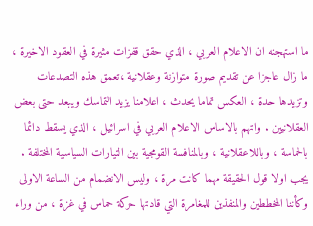ما استهجنه ان الاعلام العربي ، الذي حقق قفزات مثيرة في العقود الاخيرة ، ما زال عاجزا عن تقديم صورة متوازنة وعقلانية ،تعمق هذه التصدعات وتزيدها حدة ، العكس تماما يحدث ، اعلامنا يزيد التماسك ويبعد حتى بعض العقلانيين . واتهم بالاساس الاعلام العربي في اسرائيل ، الذي يسقط دائما بالحماسة ، وباللاعقلانية ، وبالمنافسة القومجية بين التيارات السياسية المختلفة .
يجب اولا قول الحقيقة مهما كانت مرة ، وليس الانضمام من الساعة الاولى وكأننا المخططين والمنفذين للمغامرة التي قادتها حركة حماس في غزة ، من وراء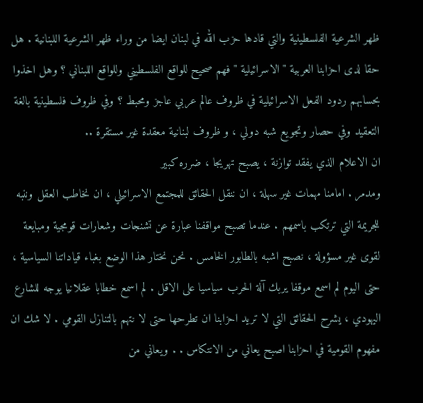ظهر الشرعية الفلسطينية والتي قادها حزب الله في لبنان ايضا من وراء ظهر الشرعية اللبنانية . هل حقا لدى احزابنا العربية " الاسرائيلية " فهم صحيح للواقع الفلسطيني وللواقع اللبناني ؟ وهل اخذوا بحسابهم ردود الفعل الاسرائيلية في ظروف عالم عربي عاجز ومحبط ؟ وفي ظروف فلسطينية بالغة التعقيد وفي حصار وتجويع شبه دولي ، و ظروف لبنانية معقدة غير مستقرة ..
ان الاعلام الذي يفقد توازنة ، يصبح تهريجا ، ضرره كبير
ومدمر . امامنا مهمات غير سهلة ، ان ننقل الحقائق للمجتمع الاسرائيلي ، ان نخاطب العقل وننبه للجريمة التي ترتكب باسمهم . عندما تصبح مواقفنا عبارة عن تشنجات وشعارات قومجية ومبايعة لقوى غير مسؤولة ، نصبح اشبه بالطابور الخامس . نحن نختار هذا الوضع بغباء قياداتنا السياسية ، حتى اليوم لم اسمع موقفا يربك آلة الحرب سياسيا على الاقل . لم اسمع خطابا عقلانيا يوجه للشارع اليهودي ، يشرح الحقائق التي لا تريد احزابنا ان تطرحها حتى لا نتهم بالتنازل القومي . لا شك ان مفهوم القومية في احزابنا اصبح يعاني من الانتكاس . . ويعاني من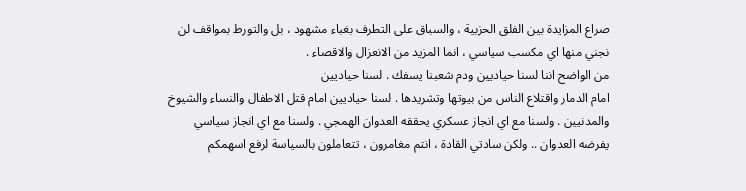صراع المزايدة بين الفلق الحزبية ، والسباق على التطرف بغباء مشهود ، بل والتورط بمواقف لن نجني منها اي مكسب سياسي ، انما المزيد من الانعزال والاقصاء .
من الواضح اننا لسنا حياديين ودم شعبنا يسفك . لسنا حياديين
امام الدمار واقتلاع الناس من بيوتها وتشريدها . لسنا حياديين امام قتل الاطفال والنساء والشيوخ والمدنيين . ولسنا مع اي انجاز عسكري يحققه العدوان الهمجي . ولسنا مع اي انجاز سياسي يفرضه العدوان .. ولكن سادتي القادة ، انتم مغامرون ، تتعاملون بالسياسة لرفع اسهمكم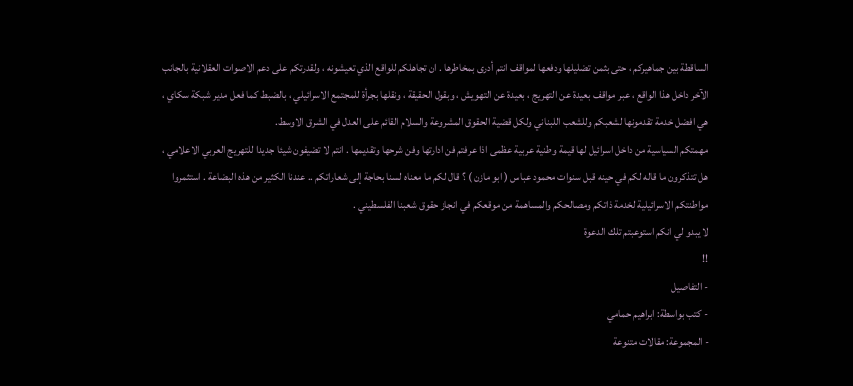الساقطة بين جماهيركم ، حتى بثمن تضليلها ودفعها لمواقف انتم أدرى بمخاطرها . ان تجاهلكم للواقع الذي تعيشونه ، ولقدرتكم على دعم الاصوات العقلانية بالجانب الآخر داخل هذا الواقع ، عبر مواقف بعيدة عن التهريج ، بعيدة عن التهويش ، وبقول الحقيقة ، ونقلها بجرأة للمجتمع الاسرائيلي ، بالضبط كما فعل مدير شبكة سكاي ، هي افضل خدمة تقدمونها لشعبكم وللشعب اللبناني ولكل قضية الحقوق المشروعة والسلام القائم على العدل في الشرق الاوسط.
مهمتكم السياسية من داخل اسرائيل لها قيمة وطنية عربية عظمى اذا عرفتم فن ادارتها وفن شرحها وتقديمها . انتم لا تضيفون شيئا جديدا للتهريج العربي الاعلامي ، هل تتذكرون ما قاله لكم في حينه قبل سنوات محمود عباس ( ابو مازن ) ؟ قال لكم ما معناه لسنا بحاجة إلى شعاراتكم .. عندنا الكثير من هذه البضاعة . استثمروا مواطنتكم الاسرائيلية لخدمة ذاتكم ومصالحكم والمساهمة من موقعكم في انجاز حقوق شعبنا الفلسطيني .
لا يبدو لي انكم استوعبتم تلك الدعوة
!!
- التفاصيل
- كتب بواسطة: ابراهيم حمامي
- المجموعة: مقالات متنوعة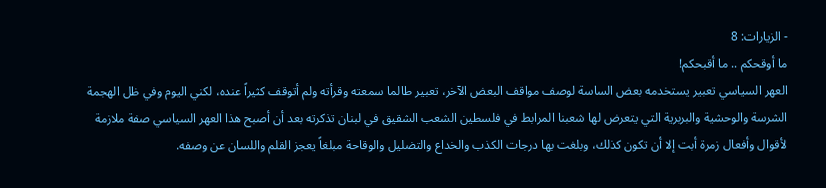- الزيارات: 8
ما أوقحكم .. ما أقبحكم!
العهر السياسي تعبير يستخدمه بعض الساسة لوصف مواقف البعض الآخر، تعبير طالما سمعته وقرأته ولم أتوقف كثيراً عنده، لكني اليوم وفي ظل الهجمة الشرسة والوحشية والبربرية التي يتعرض لها شعبنا المرابط في فلسطين الشعب الشقيق في لبنان تذكرته بعد أن أصبح هذا العهر السياسي صفة ملازمة لأقوال وأفعال زمرة أبت إلا أن تكون كذلك، وبلغت بها درجات الكذب والخداع والتضليل والوقاحة مبلغاً يعجز القلم واللسان عن وصفه.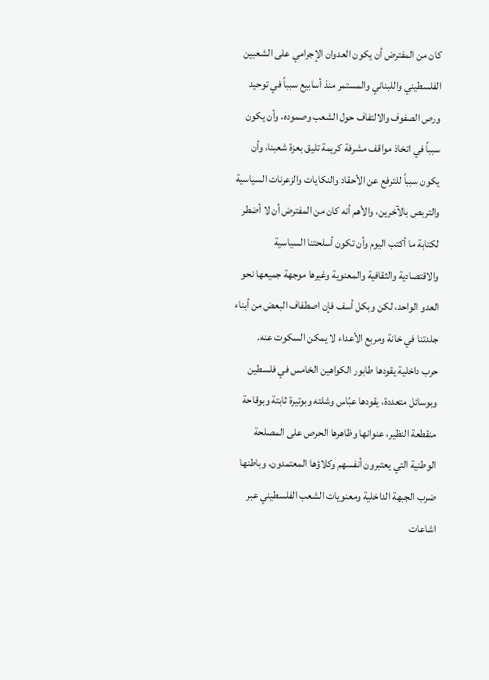كان من المفترض أن يكون العدوان الإجرامي على الشعبين الفلسطيني واللبناني والمستمر منذ أسابيع سبباً في توحيد ورص الصفوف والالتفاف حول الشعب وصموده، وأن يكون سبباً في اتخاذ مواقف مشرفة كريمة تليق بعزة شعبنا، وأن يكون سبباً للترفع عن الأحقاد والنكايات والزعرنات السياسية والتربص بالآخرين، والأهم أنه كان من المفترض أن لا أضطر لكتابة ما أكتب اليوم وأن تكون أسلحتنا السياسية والاقتصادية والثقافية والمعنوية وغيرها موجهة جميعها نحو العدو الواحد، لكن وبكل أسف فإن اصطفاف البعض من أبناء جلدتنا في خانة ومربع الأعداء لا يمكن السكوت عنه.
حرب داخلية يقودها طابور الكواهين الخامس في فلسطين وبوسائل متعددة، يقودها عبّاس وشلته وبوتيرة ثابتة وبوقاحة منقطعة النظير، عنوانها وظاهرها الحرص على المصلحة الوطنية التي يعتبرون أنفسهم وكلاؤها المعتمدون، وباطنها ضرب الجبهة الداخلية ومعنويات الشعب الفلسطيني عبر اشاعات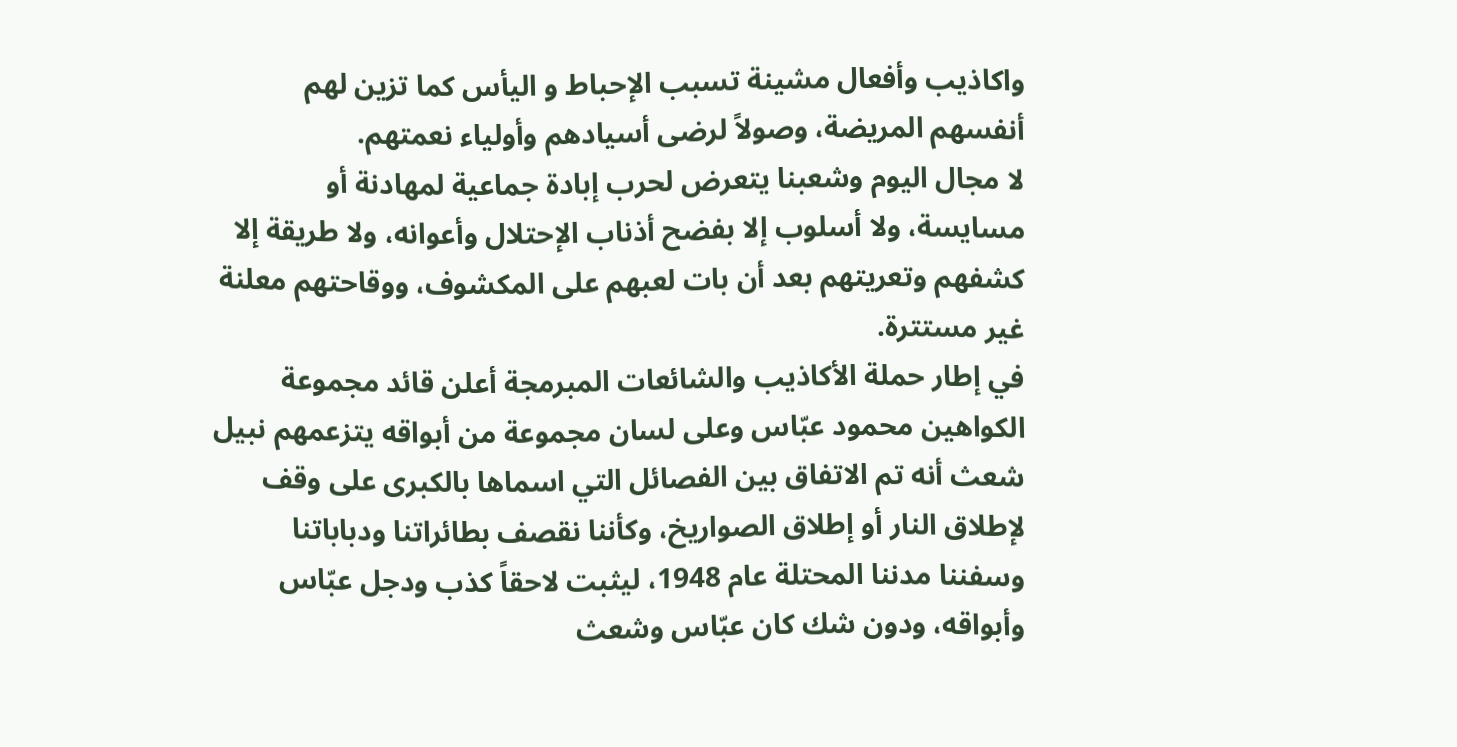واكاذيب وأفعال مشينة تسبب الإحباط و اليأس كما تزين لهم أنفسهم المريضة، وصولاً لرضى أسيادهم وأولياء نعمتهم.
لا مجال اليوم وشعبنا يتعرض لحرب إبادة جماعية لمهادنة أو مسايسة، ولا أسلوب إلا بفضح أذناب الإحتلال وأعوانه، ولا طريقة إلا كشفهم وتعريتهم بعد أن بات لعبهم على المكشوف، ووقاحتهم معلنة غير مستترة.
في إطار حملة الأكاذيب والشائعات المبرمجة أعلن قائد مجموعة الكواهين محمود عبّاس وعلى لسان مجموعة من أبواقه يتزعمهم نبيل شعث أنه تم الاتفاق بين الفصائل التي اسماها بالكبرى على وقف لإطلاق النار أو إطلاق الصواريخ، وكأننا نقصف بطائراتنا ودباباتنا وسفننا مدننا المحتلة عام 1948، ليثبت لاحقاً كذب ودجل عبّاس وأبواقه، ودون شك كان عبّاس وشعث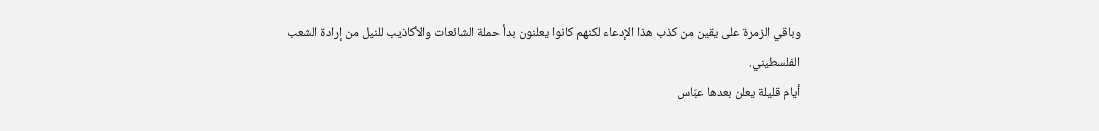وباقي الزمرة على يقين من كذب هذا الإدعاء لكنهم كانوا يعلنون بدأ حملة الشائعات والأكاذيب للنيل من إرادة الشعب الفلسطيني.
أيام قليلة يعلن بعدها عبّاس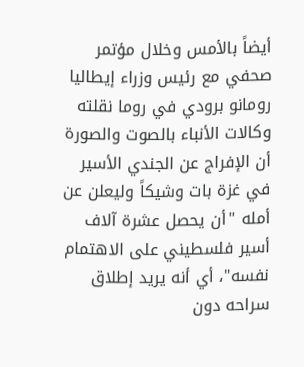أيضاً بالأمس وخلال مؤتمر صحفي مع رئيس وزراء إيطاليا رومانو برودي في روما نقلته وكالات الأنباء بالصوت والصورة أن الإفراج عن الجندي الأسير في غزة بات وشيكاً وليعلن عن أمله "أن يحصل عشرة آلاف أسير فلسطيني على الاهتمام نفسه"، أي أنه يريد إطلاق سراحه دون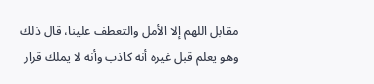مقابل اللهم إلا الأمل والتعطف علينا، قال ذلك وهو يعلم قبل غيره أنه كاذب وأنه لا يملك قرار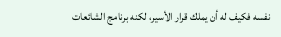نفسه فكيف له أن يملك قرار الأسير، لكنه برنامج الشائعات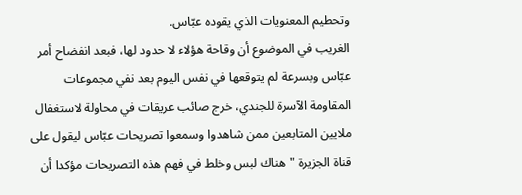وتحطيم المعنويات الذي يقوده عبّاس.
الغريب في الموضوع أن وقاحة هؤلاء لا حدود لها، فبعد انفضاح أمر عبّاس وبسرعة لم يتوقعها في نفس اليوم بعد نفي مجموعات المقاومة الآسرة للجندي، خرج صائب عريقات في محاولة لاستغفال ملايين المتابعين ممن شاهدوا وسمعوا تصريحات عبّاس ليقول على قناة الجزيرة "هناك لبس وخلط في فهم هذه التصريحات مؤكدا أن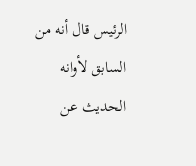الرئيس قال أنه من السابق لأوانه الحديث عن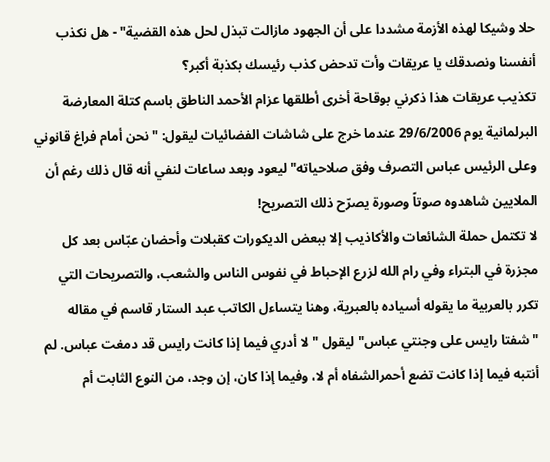حلا وشيكا لهذه الأزمة مشددا على أن الجهود مازالت تبذل لحل هذه القضية" - هل نكذب أنفسنا ونصدقك يا عريقات وأت تدحض كذب رئيسك بكذبة أكبر؟
تكذيب عريقات هذا ذكرني بوقاحة أخرى أطلقها عزام الأحمد الناطق باسم كتلة المعارضة البرلمانية يوم 29/6/2006 عندما خرج على شاشات الفضائيات ليقول: " نحن أمام فراغ قانوني وعلى الرئيس عباس التصرف وفق صلاحياته" ليعود وبعد ساعات لنفي أنه قال ذلك رغم أن الملايين شاهدوه صوتاً وصورة يصرّح ذلك التصريح!
لا تكتمل حملة الشائعات والأكاذيب إلا ببعض الديكورات كقبلات وأحضان عبّاس بعد كل مجزرة في البتراء وفي رام الله لزرع الإحباط في نفوس الناس والشعب، والتصريحات التي تكرر بالعربية ما يقوله أسياده بالعبرية، وهنا يتساءل الكاتب عبد الستار قاسم في مقاله "شفتا رايس على وجنتي عباس" ليقول "لا أدري فيما إذا كانت رايس قد دمغت عباس. لم أنتبه فيما إذا كانت تضع أحمرالشفاه أم لا، وفيما إذا كان، إن وجد، من النوع الثابت أم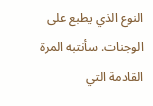النوع الذي يطبع على
الوجنات. سأنتبه المرة القادمة التي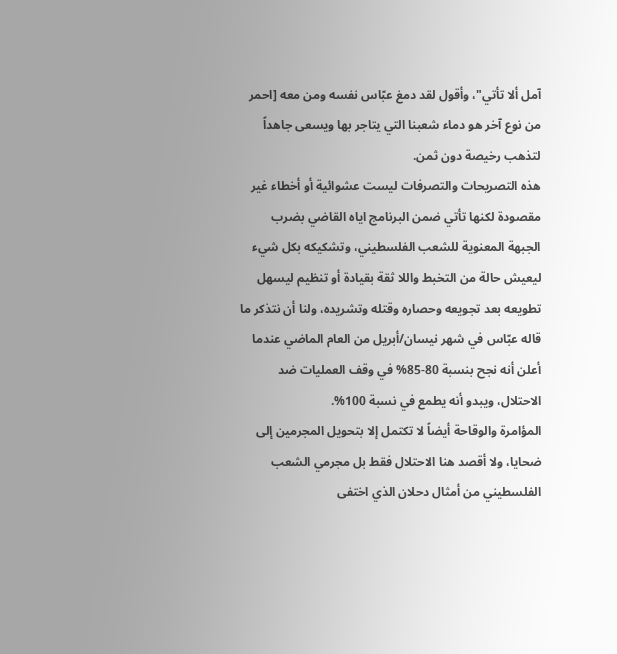آمل ألا تأتي"، وأقول لقد دمغ عبّاس نفسه ومن معه [احمر من نوع آخر هو دماء شعبنا التي يتاجر بها ويسعى جاهداً لتذهب رخيصة دون ثمن.
هذه التصريحات والتصرفات ليست عشوائية أو أخطاء غير مقصودة لكنها تأتي ضمن البرنامج اياه القاضي بضرب الجبهة المعنوية للشعب الفلسطيني، وتشكيكه بكل شيء ليعيش حالة من التخبط واللا ثقة بقيادة أو تنظيم ليسهل تطويعه بعد تجويعه وحصاره وقتله وتشريده، ولنا أن نتذكر ما قاله عبّاس في شهر نيسان/أبريل من العام الماضي عندما أعلن أنه نجح بنسبة 80-85% في وقف العمليات ضد الاحتلال، ويبدو أنه يطمع في نسبة 100%.
المؤامرة والوقاحة أيضاً لا تكتمل إلا بتحويل المجرمين إلى ضحايا، ولا أقصد هنا الاحتلال فقط بل مجرمي الشعب الفلسطيني من أمثال دحلان الذي اختفى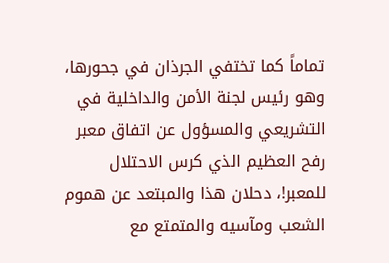تماماً كما تختفي الجرذان في جحورها، وهو رئيس لجنة الأمن والداخلية في التشريعي والمسؤول عن اتفاق معبر رفح العظيم الذي كرس الاحتلال للمعبر!، دحلان هذا والمبتعد عن هموم الشعب ومآسيه والمتمتع مع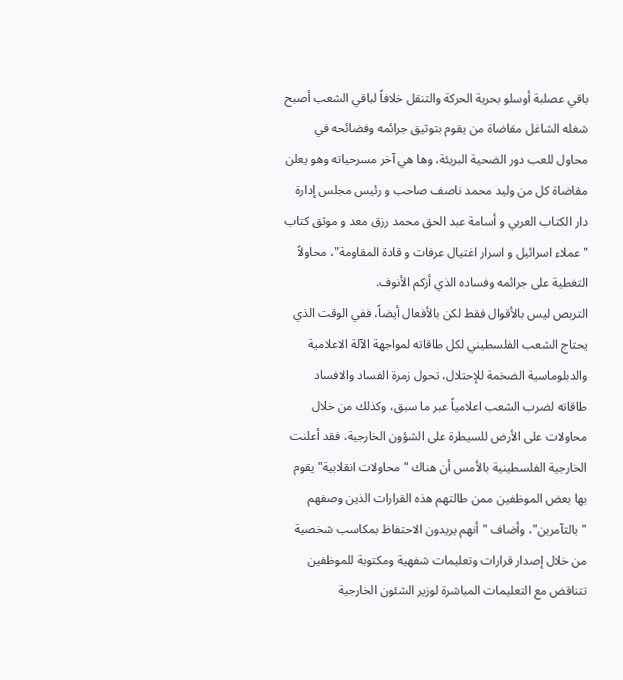باقي عصلبة أوسلو بحرية الحركة والتنقل خلافاً لباقي الشعب أصبح شغله الشاغل مقاضاة من يقوم بتوثيق جرائمه وفضائحه في محاول للعب دور الضحية البريئة، وها هي آخر مسرحياته وهو يعلن مقاضاة كل من وليد محمد ناصف صاحب و رئيس مجلس إدارة دار الكتاب العربي و أسامة عبد الحق محمد رزق معد و موثق كتاب "عملاء اسرائيل و اسرار اغتيال عرفات و قادة المقاومة"، محاولاً التغطية على جرائمه وفساده الذي أزكم الأنوف.
التربص ليس بالأقوال فقط لكن بالأفعال أيضاً، ففي الوقت الذي يحتاج الشعب الفلسطيني لكل طاقاته لمواجهة الآلة الاعلامية والدبلوماسية الضخمة للإحتلال، تحول زمرة الفساد والافساد طاقاته لضرب الشعب اعلامياً عبر ما سبق، وكذلك من خلال محاولات على الأرض للسيطرة على الشؤون الخارجية، فقد أعلنت الخارجية الفلسطينية بالأمس أن هناك "محاولات انقلابية" يقوم بها بعض الموظفين ممن طالتهم هذه القرارات الذين وصفهم "بالتآمرين"، وأضاف "أنهم يريدون الاحتفاظ بمكاسب شخصية من خلال إصدار قرارات وتعليمات شفهية ومكتوبة للموظفين تتناقض مع التعليمات المباشرة لوزير الشئون الخارجية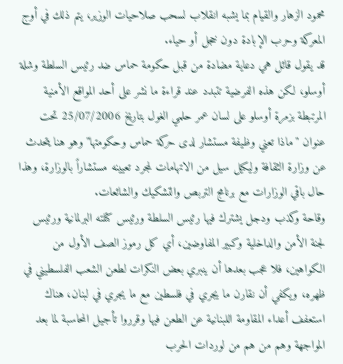محمود الزهار والقيام بما يشبه انقلاب لسحب صلاحيات الوزير، يتم ذلك في أوج المعركة وحرب الإبادة دون خجل أو حياء.
قد يقول قائل هي دعاية مضادة من قبل حكومة حماس ضد رئيس السلطة وشلة أوسلو، لكن هذه الفرضية تتبدد عند قراءة ما نشر على أحد المواقع الأمنية المرتبطة بزمرة أوسلو على لسان عمر حلمي الغول بتاريخ 25/07/2006 تحت عنوان "ماذا تعني وظيفة مستشار لدى حركة حماس وحكومتها" وهو هنا يتحدث عن وزارة الثقافة وليكيل سيل من الاتهامات لمجرد تعيينه مستشاراً بالوزارة، وهذا حال باقي الوزارات مع برنامج التربص والتشكيك والشائعات.
وقاحة وكذب ودجل يشترك فيها رئيس السلطة ورئيس كتلته البرلمانية ورئيس لجنة الأمن والداخلية وكبير المفاوضين، أي كل رموز الصف الأول من الكواهين، فلا عجب بعدها أن ينبري بعض النكرات لطعن الشعب الفلسطيني في ظهره، ويكفي أن نقارن ما يجري في فلسطين مع ما يجري في لبنان، هناك استعفف أعداء المقاومة اللبنانية عن الطعن فيها وقرروا تأجيل المحاسبة لما بعد المواجهة وهم من هم من لوردات الحرب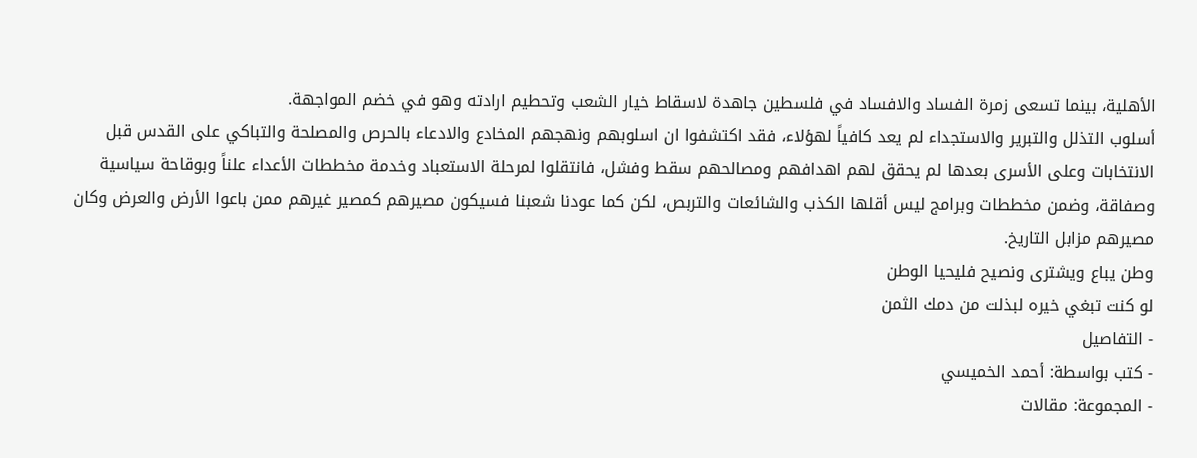الأهلية، بينما تسعى زمرة الفساد والافساد في فلسطين جاهدة لاسقاط خيار الشعب وتحطيم ارادته وهو في خضم المواجهة.
أسلوب التذلل والتبرير والاستجداء لم يعد كافياً لهؤلاء، فقد اكتشفوا ان اسلوبهم ونهجهم المخادع والادعاء بالحرص والمصلحة والتباكي على القدس قبل الانتخابات وعلى الأسرى بعدها لم يحقق لهم اهدافهم ومصالحهم سقط وفشل، فانتقلوا لمرحلة الاستعباد وخدمة مخططات الأعداء علناً وبوقاحة سياسية وصفاقة، وضمن مخططات وبرامج ليس أقلها الكذب والشائعات والتربص، لكن كما عودنا شعبنا فسيكون مصيرهم كمصير غيرهم ممن باعوا الأرض والعرض وكان مصيرهم مزابل التاريخ.
وطن يباع ويشترى ونصيح فليحيا الوطن
لو كنت تبغي خيره لبذلت من دمك الثمن
- التفاصيل
- كتب بواسطة: أحمد الخميسي
- المجموعة: مقالات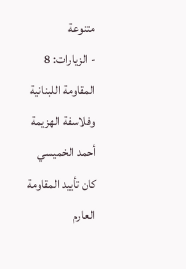متنوعة
- الزيارات: 8
المقاومة اللبنانية
وفلاسفة الهزيمة
أحمد الخميسي
كان تأييد المقاومة العارم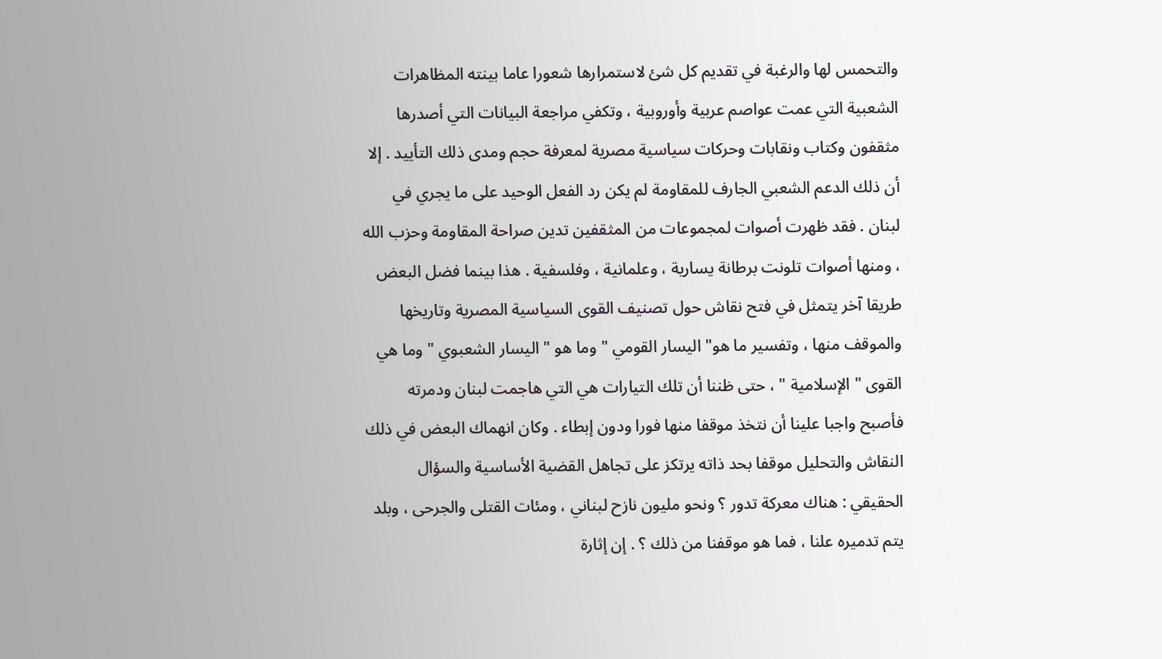والتحمس لها والرغبة في تقديم كل شئ لاستمرارها شعورا عاما بينته المظاهرات الشعبية التي عمت عواصم عربية وأوروبية ، وتكفي مراجعة البيانات التي أصدرها مثقفون وكتاب ونقابات وحركات سياسية مصرية لمعرفة حجم ومدى ذلك التأييد . إلا أن ذلك الدعم الشعبي الجارف للمقاومة لم يكن رد الفعل الوحيد على ما يجري في لبنان . فقد ظهرت أصوات لمجموعات من المثقفين تدين صراحة المقاومة وحزب الله ، ومنها أصوات تلونت برطانة يسارية ، وعلمانية ، وفلسفية . هذا بينما فضل البعض طريقا آخر يتمثل في فتح نقاش حول تصنيف القوى السياسية المصرية وتاريخها والموقف منها ، وتفسير ما هو" اليسار القومي " وما هو " اليسار الشعبوي " وما هي القوى " الإسلامية " ، حتى ظننا أن تلك التيارات هي التي هاجمت لبنان ودمرته فأصبح واجبا علينا أن نتخذ موقفا منها فورا ودون إبطاء . وكان انهماك البعض في ذلك النقاش والتحليل موقفا بحد ذاته يرتكز على تجاهل القضية الأساسية والسؤال الحقيقي : هناك معركة تدور ؟ ونحو مليون نازح لبناني ، ومئات القتلى والجرحى ، وبلد يتم تدميره علنا ، فما هو موقفنا من ذلك ؟ . إن إثارة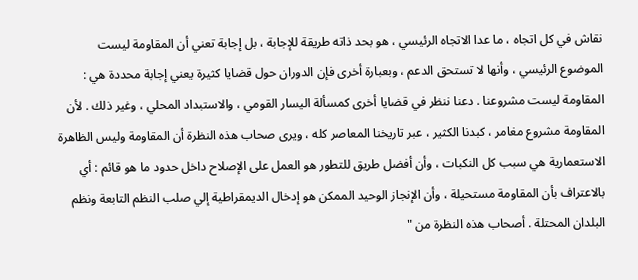نقاش في كل اتجاه ، ما عدا الاتجاه الرئيسي ، هو بحد ذاته طريقة للإجابة ، بل إجابة تعني أن المقاومة ليست الموضوع الرئيسي ، وأنها لا تستحق الدعم ، وبعبارة أخرى فإن الدوران حول قضايا كثيرة يعني إجابة محددة هي : المقاومة ليست مشروعنا . دعنا ننظر في قضايا أخرى كمسألة اليسار القومي ، والاستبداد المحلي ، وغير ذلك . لأن المقاومة مشروع مغامر ، كبدنا الكثير ، عبر تاريخنا المعاصر كله ، ويرى صحاب هذه النظرة أن المقاومة وليس الظاهرة الاستعمارية هي سبب كل النكبات ، وأن أفضل طريق للتطور هو العمل على الإصلاح داخل حدود ما هو قائم : أي بالاعتراف بأن المقاومة مستحيلة ، وأن الإنجاز الوحيد الممكن هو إدخال الديمقراطية إلي صلب النظم التابعة ونظم البلدان المحتلة . أصحاب هذه النظرة من "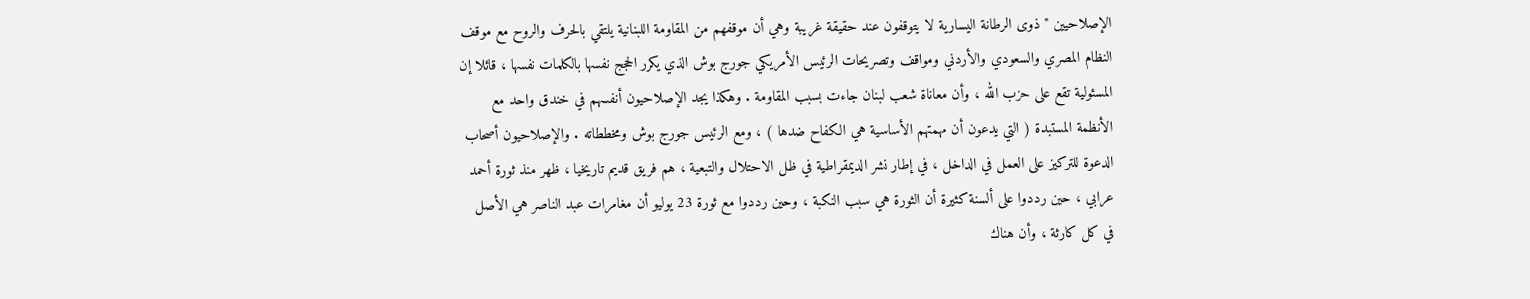الإصلاحيين " ذوى الرطانة اليسارية لا يتوقفون عند حقيقة غريبة وهي أن موقفهم من المقاومة اللبنانية يلتقي بالحرف والروح مع موقف النظام المصري والسعودي والأردني ومواقف وتصريحات الرئيس الأمريكي جورج بوش الذي يكرر الحجج نفسها بالكلمات نفسها ، قائلا إن المسئولية تقع على حزب الله ، وأن معاناة شعب لبنان جاءت بسبب المقاومة . وهكذا يجد الإصلاحيون أنفسهم في خندق واحد مع الأنظمة المستبدة ( التي يدعون أن مهمتهم الأساسية هي الكفاح ضدها ) ، ومع الرئيس جورج بوش ومخططاته . والإصلاحيون أصحاب الدعوة للتركيز على العمل في الداخل ، في إطار نشر الديمقراطية في ظل الاحتلال والتبعية ، هم فريق قديم تاريخيا ، ظهر منذ ثورة أحمد عرابي ، حين رددوا على ألسنة كثيرة أن الثورة هي سبب النكبة ، وحين رددوا مع ثورة 23 يوليو أن مغامرات عبد الناصر هي الأصل في كل كارثة ، وأن هناك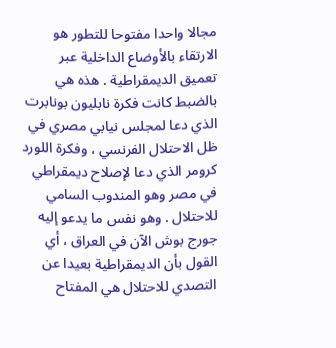مجالا واحدا مفتوحا للتطور هو الارتقاء بالأوضاع الداخلية عبر تعميق الديمقراطية . هذه هي بالضبط كانت فكرة نابليون بونابرت الذي دعا لمجلس نيابي مصري في ظل الاحتلال الفرنسي ، وفكرة اللورد كرومر الذي دعا لإصلاح ديمقراطي في مصر وهو المندوب السامي للاحتلال . وهو نفس ما يدعو إليه جورج بوش الآن في العراق ، أي القول بأن الديمقراطية بعيدا عن التصدي للاحتلال هي المفتاح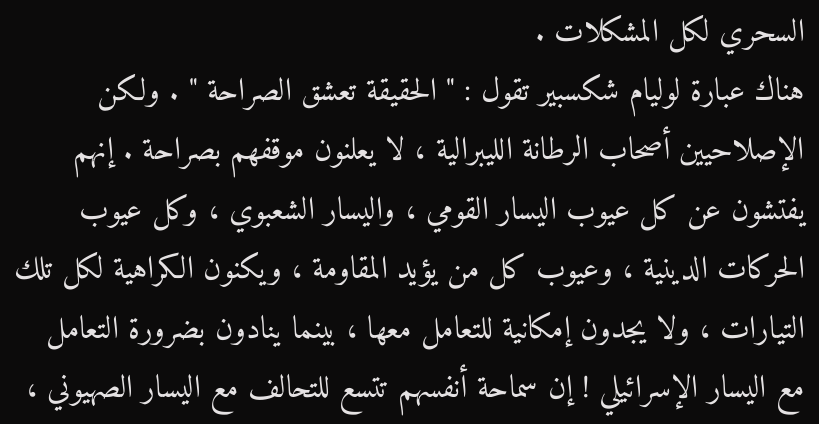السحري لكل المشكلات .
هناك عبارة لوليام شكسبير تقول : " الحقيقة تعشق الصراحة " . ولكن الإصلاحيين أصحاب الرطانة الليبرالية ، لا يعلنون موقفهم بصراحة . إنهم يفتشون عن كل عيوب اليسار القومي ، واليسار الشعبوي ، وكل عيوب الحركات الدينية ، وعيوب كل من يؤيد المقاومة ، ويكنون الكراهية لكل تلك التيارات ، ولا يجدون إمكانية للتعامل معها ، بينما ينادون بضرورة التعامل مع اليسار الإسرائيلي ! إن سماحة أنفسهم تتسع للتحالف مع اليسار الصهيوني ،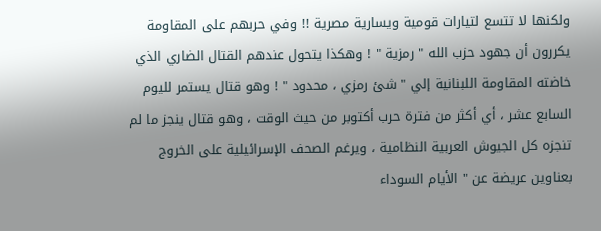ولكنها لا تتسع لتيارات قومية ويسارية مصرية !! وفي حربهم على المقاومة يكررون أن جهود حزب الله " رمزية " ! وهكذا يتحول عندهم القتال الضاري الذي خاضته المقاومة اللبنانية إلي " شئ رمزي ، محدود " ! وهو قتال يستمر لليوم السابع عشر ، أي أكثر من فترة حرب أكتوبر من حيث الوقت ، وهو قتال ينجز ما لم تنجزه كل الجيوش العربية النظامية ، ويرغم الصحف الإسرائيلية على الخروج بعناوين عريضة عن " الأيام السوداء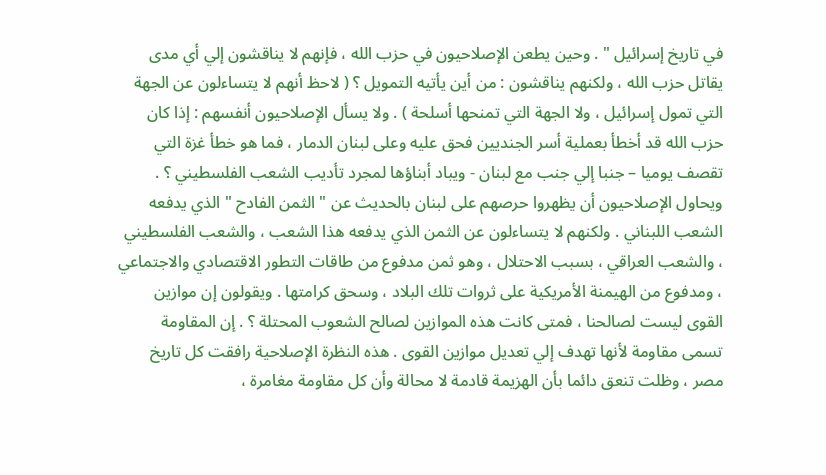في تاريخ إسرائيل " . وحين يطعن الإصلاحيون في حزب الله ، فإنهم لا يناقشون إلي أي مدى يقاتل حزب الله ، ولكنهم يناقشون : من أين يأتيه التمويل ؟ ( لاحظ أنهم لا يتساءلون عن الجهة التي تمول إسرائيل ، ولا الجهة التي تمنحها أسلحة ) . ولا يسأل الإصلاحيون أنفسهم : إذا كان حزب الله قد أخطأ بعملية أسر الجنديين فحق عليه وعلى لبنان الدمار ، فما هو خطأ غزة التي تقصف يوميا – جنبا إلي جنب مع لبنان - ويباد أبناؤها لمجرد تأديب الشعب الفلسطيني ؟ . ويحاول الإصلاحيون أن يظهروا حرصهم على لبنان بالحديث عن " الثمن الفادح " الذي يدفعه الشعب اللبناني . ولكنهم لا يتساءلون عن الثمن الذي يدفعه هذا الشعب ، والشعب الفلسطيني ، والشعب العراقي ، بسبب الاحتلال ، وهو ثمن مدفوع من طاقات التطور الاقتصادي والاجتماعي ، ومدفوع من الهيمنة الأمريكية على ثروات تلك البلاد ، وسحق كرامتها . ويقولون إن موازين القوى ليست لصالحنا ، فمتى كانت هذه الموازين لصالح الشعوب المحتلة ؟ . إن المقاومة تسمى مقاومة لأنها تهدف إلي تعديل موازين القوى . هذه النظرة الإصلاحية رافقت كل تاريخ مصر ، وظلت تنعق دائما بأن الهزيمة قادمة لا محالة وأن كل مقاومة مغامرة ،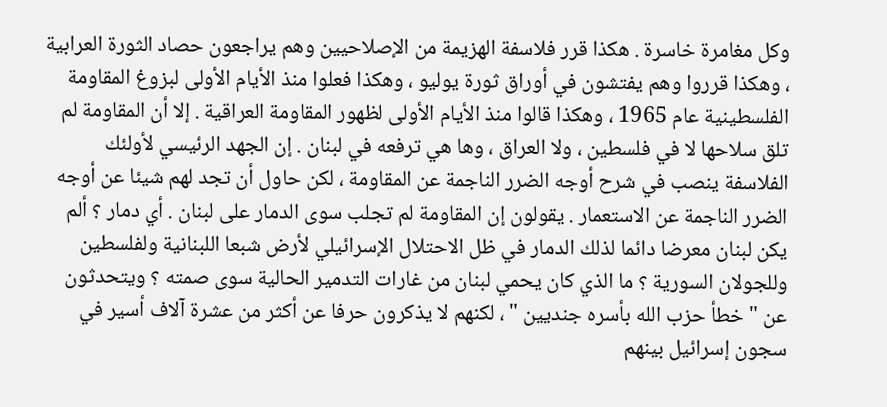وكل مغامرة خاسرة . هكذا قرر فلاسفة الهزيمة من الإصلاحيين وهم يراجعون حصاد الثورة العرابية ، وهكذا قرروا وهم يفتشون في أوراق ثورة يوليو ، وهكذا فعلوا منذ الأيام الأولى لبزوغ المقاومة الفلسطينية عام 1965 ، وهكذا قالوا منذ الأيام الأولى لظهور المقاومة العراقية . إلا أن المقاومة لم تلق سلاحها لا في فلسطين ، ولا العراق ، وها هي ترفعه في لبنان . إن الجهد الرئيسي لأولئك الفلاسفة ينصب في شرح أوجه الضرر الناجمة عن المقاومة ، لكن حاول أن تجد لهم شيئا عن أوجه الضرر الناجمة عن الاستعمار . يقولون إن المقاومة لم تجلب سوى الدمار على لبنان . أي دمار ؟ ألم يكن لبنان معرضا دائما لذلك الدمار في ظل الاحتلال الإسرائيلي لأرض شبعا اللبنانية ولفلسطين وللجولان السورية ؟ ما الذي كان يحمي لبنان من غارات التدمير الحالية سوى صمته ؟ ويتحدثون عن " خطأ حزب الله بأسره جنديين " ، لكنهم لا يذكرون حرفا عن أكثر من عشرة آلاف أسير في سجون إسرائيل بينهم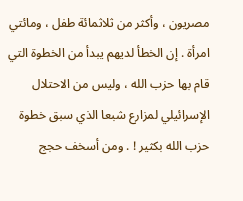مصريون ، وأكثر من ثلاثمائة طفل ، ومائتي امرأة . إن الخطأ لديهم يبدأ من الخطوة التي قام بها حزب الله ، وليس من الاحتلال الإسرائيلي لمزارع شبعا الذي سبق خطوة حزب الله بكثير ! . ومن أسخف حجج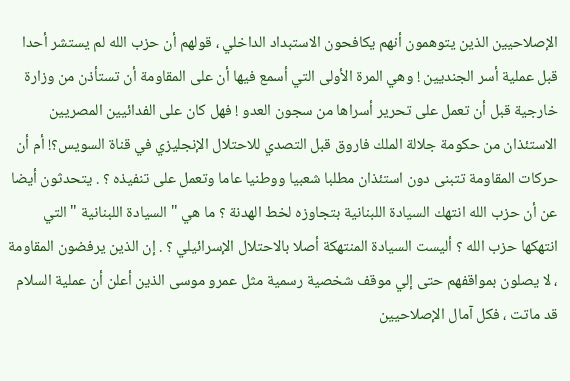الإصلاحيين الذين يتوهمون أنهم يكافحون الاستبداد الداخلي ، قولهم أن حزب الله لم يستشر أحدا قبل عملية أسر الجنديين ! وهي المرة الأولى التي أسمع فيها أن على المقاومة أن تستأذن من وزارة خارجية قبل أن تعمل على تحرير أسراها من سجون العدو ! فهل كان على الفدائيين المصريين الاستئذان من حكومة جلالة الملك فاروق قبل التصدي للاحتلال الإنجليزي في قناة السويس؟! أم أن حركات المقاومة تتبنى دون استئذان مطلبا شعبيا ووطنيا عاما وتعمل على تنفيذه ؟ . يتحدثون أيضا عن أن حزب الله انتهك السيادة اللبنانية بتجاوزه لخط الهدنة ؟ ما هي " السيادة اللبنانية " التي انتهكها حزب الله ؟ أليست السيادة المنتهكة أصلا بالاحتلال الإسرائيلي ؟ . إن الذين يرفضون المقاومة ، لا يصلون بمواقفهم حتى إلي موقف شخصية رسمية مثل عمرو موسى الذين أعلن أن عملية السلام قد ماتت ، فكل آمال الإصلاحيين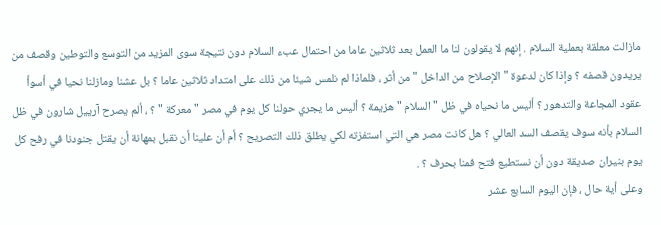مازالت معلقة بعملية السلام . إنهم لا يقولون لنا ما العمل بعد ثلاثين عاما من احتمال عبء السلام دون نتيجة سوى المزيد من التوسع والتوطين وقصف من يريدون قصفه ؟ وإذا كان لدعوة " الإصلاح من الداخل " من أثر ، فلماذا لم نلمس شيئا من ذلك على امتداد ثلاثين عاما ؟ بل عشنا ومازلنا نحيا في أسوأ عقود المجاعة والتدهور ؟ أليس ما نحياه في ظل " السلام " هزيمة ؟ أليس ما يجري حولنا كل يوم في مصر " معركة " ؟ ، ألم يصرح آرييل شارون في ظل السلام بأنه سوف يقصف السد العالي ؟ هل كانت مصر هي التي استفزته لكي يطلق ذلك التصريح ؟ أم أن علينا أن نقبل بمهانة أن يقتل جنودنا في رفح كل يوم بنيران صديقة دون أن نستطيع فتح فمنا بحرف ؟ .
وعلى أية حال ، فإن اليوم السابع عشر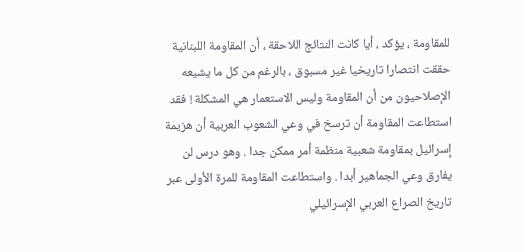للمقاومة ، يؤكد ، أيا كانت النتائج اللاحقة ، أن المقاومة اللبنانية حققت انتصارا تاريخيا غير مسبوق ، بالرغم من كل ما يشيعه الإصلاحيون من أن المقاومة وليس الاستعمار هي المشكلة ! فقد استطاعت المقاومة أن ترسخ في وعي الشعوب العربية أن هزيمة إسرائيل بمقاومة شعبية منظمة أمر ممكن جدا . وهو درس لن يفارق وعي الجماهير أبدا . واستطاعت المقاومة للمرة الأولى عبر تاريخ الصراع العربي الإسرائيلي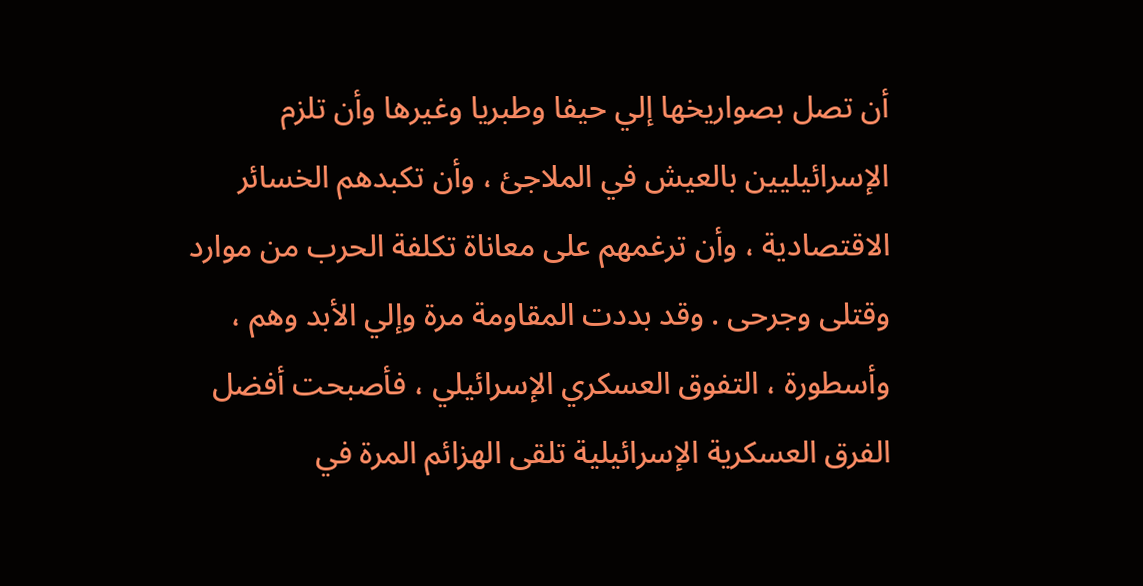أن تصل بصواريخها إلي حيفا وطبريا وغيرها وأن تلزم الإسرائيليين بالعيش في الملاجئ ، وأن تكبدهم الخسائر الاقتصادية ، وأن ترغمهم على معاناة تكلفة الحرب من موارد وقتلى وجرحى . وقد بددت المقاومة مرة وإلي الأبد وهم ، وأسطورة ، التفوق العسكري الإسرائيلي ، فأصبحت أفضل الفرق العسكرية الإسرائيلية تلقى الهزائم المرة في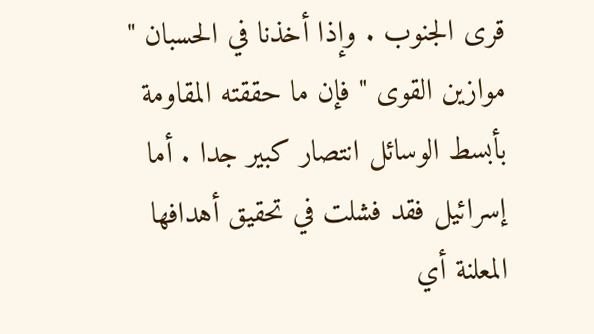قرى الجنوب . وإذا أخذنا في الحسبان " موازين القوى " فإن ما حققته المقاومة بأبسط الوسائل انتصار كبير جدا . أما إسرائيل فقد فشلت في تحقيق أهدافها المعلنة أي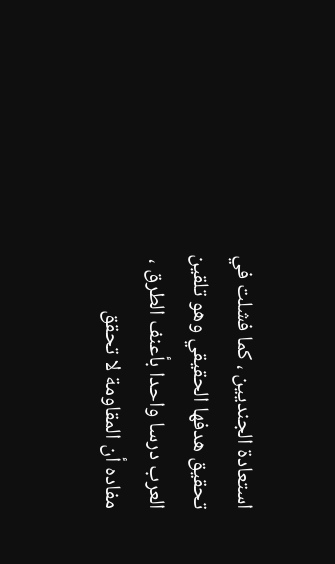استعادة الجنديين ، كما فشلت في تحقيق هدفها الحقيقي وهو تلقين العرب درسا واحدا بأعنف الطرق ، مفاده أن المقاومة لا تحقق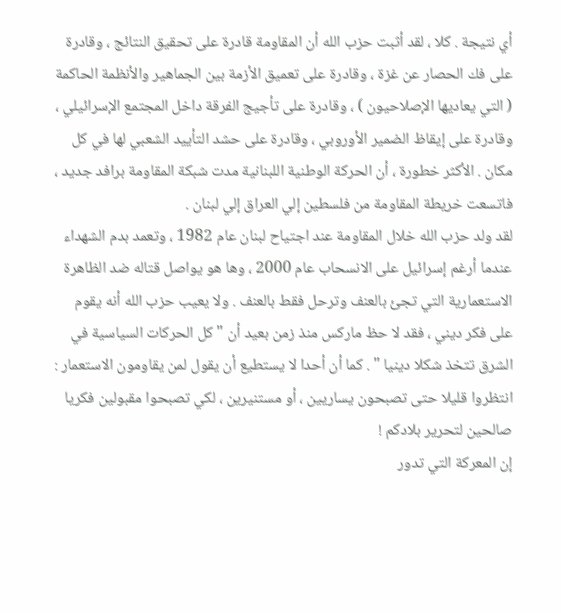أي نتيجة . كلا ، لقد أثبت حزب الله أن المقاومة قادرة على تحقيق النتائج ، وقادرة على فك الحصار عن غزة ، وقادرة على تعميق الأزمة بين الجماهير والأنظمة الحاكمة ( التي يعاديها الإصلاحيون ) ، وقادرة على تأجيج الفرقة داخل المجتمع الإسرائيلي ، وقادرة على إيقاظ الضمير الأوروبي ، وقادرة على حشد التأييد الشعبي لها في كل مكان . الأكثر خطورة ، أن الحركة الوطنية اللبنانية مدت شبكة المقاومة برافد جديد ، فاتسعت خريطة المقاومة من فلسطين إلي العراق إلي لبنان .
لقد ولد حزب الله خلال المقاومة عند اجتياح لبنان عام 1982 ، وتعمد بدم الشهداء عندما أرغم إسرائيل على الانسحاب عام 2000 ، وها هو يواصل قتاله ضد الظاهرة الاستعمارية التي تجئ بالعنف وترحل فقط بالعنف . ولا يعيب حزب الله أنه يقوم على فكر ديني ، فقد لا حظ ماركس منذ زمن بعيد أن " كل الحركات السياسية في الشرق تتخذ شكلا دينيا " . كما أن أحدا لا يستطيع أن يقول لمن يقاومون الاستعمار : انتظروا قليلا حتى تصبحون يساريين ، أو مستنيرين ، لكي تصبحوا مقبولين فكريا صالحين لتحرير بلادكم !
إن المعركة التي تدور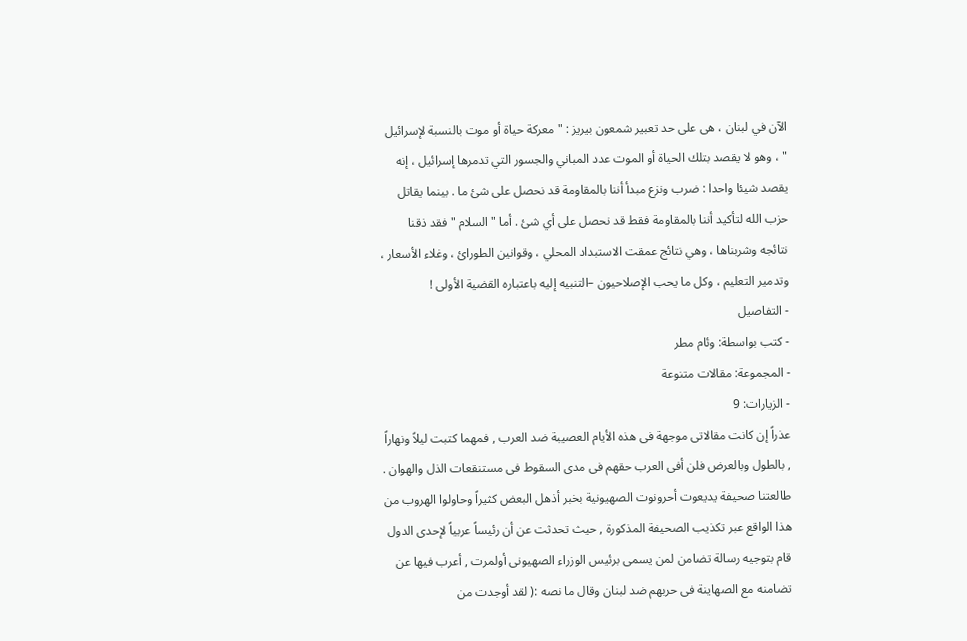الآن في لبنان ، هى على حد تعبير شمعون بيريز : " معركة حياة أو موت بالنسبة لإسرائيل " ، وهو لا يقصد بتلك الحياة أو الموت عدد المباني والجسور التي تدمرها إسرائيل ، إنه يقصد شيئا واحدا : ضرب ونزع مبدأ أننا بالمقاومة قد نحصل على شئ ما . بينما يقاتل حزب الله لتأكيد أننا بالمقاومة فقط قد نحصل على أي شئ . أما " السلام " فقد ذقنا نتائجه وشربناها ، وهي نتائج عمقت الاستبداد المحلي ، وقوانين الطورائ ، وغلاء الأسعار ، وتدمير التعليم ، وكل ما يحب الإصلاحيون –التنبيه إليه باعتباره القضية الأولى !
- التفاصيل
- كتب بواسطة: وئام مطر
- المجموعة: مقالات متنوعة
- الزيارات: 9
عذراً إن كانت مقالاتى موجهة فى هذه الأيام العصيبة ضد العرب , فمهما كتبت ليلاً ونهاراً , بالطول وبالعرض فلن أفى العرب حقهم فى مدى السقوط فى مستنقعات الذل والهوان . طالعتنا صحيفة يديعوت أحرونوت الصهيونية بخبر أذهل البعض كثيراً وحاولوا الهروب من هذا الواقع عبر تكذيب الصحيفة المذكورة , حيث تحدثت عن أن رئيساً عربياً لإحدى الدول قام بتوجيه رسالة تضامن لمن يسمى برئيس الوزراء الصهيونى أولمرت , أعرب فيها عن تضامنه مع الصهاينة فى حربهم ضد لبنان وقال ما نصه :( لقد أوجدت من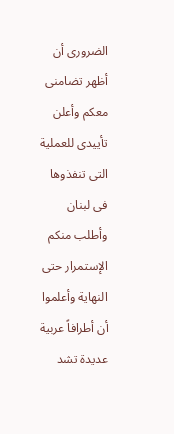الضرورى أن أظهر تضامنى معكم وأعلن تأييدى للعملية التى تنفذوها فى لبنان وأطلب منكم الإستمرار حتى النهاية وأعلموا أن أطرافاً عربية عديدة تشد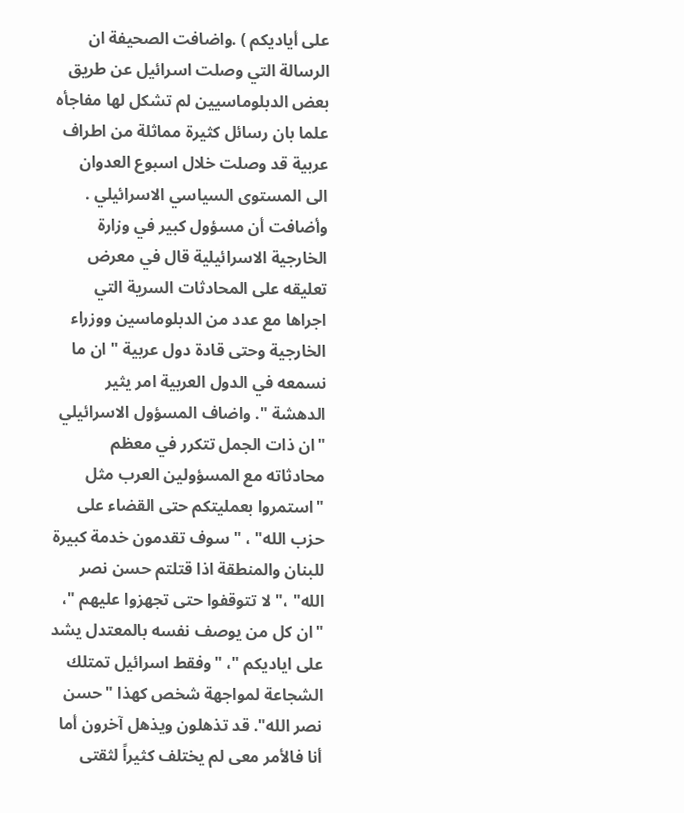على أياديكم ) .واضافت الصحيفة ان الرسالة التي وصلت اسرائيل عن طريق بعض الدبلوماسيين لم تشكل لها مفاجأه علما بان رسائل كثيرة مماثلة من اطراف عربية قد وصلت خلال اسبوع العدوان الى المستوى السياسي الاسرائيلي . وأضافت أن مسؤول كبير في وزارة الخارجية الاسرائيلية قال في معرض تعليقه على المحادثات السرية التي اجراها مع عدد من الدبلوماسين ووزراء الخارجية وحتى قادة دول عربية " ان ما نسمعه في الدول العربية امر يثير الدهشة ". واضاف المسؤول الاسرائيلي "ان ذات الجمل تتكرر في معظم محادثاته مع المسؤولين العرب مثل "استمروا بعمليتكم حتى القضاء على حزب الله" ، "سوف تقدمون خدمة كبيرة للبنان والمنطقة اذا قتلتم حسن نصر الله" ،" لا تتوقفوا حتى تجهزوا عليهم "، "ان كل من يوصف نفسه بالمعتدل يشد على اياديكم "، "وفقط اسرائيل تمتلك الشجاعة لمواجهة شخص كهذا "حسن نصر الله". قد تذهلون ويذهل آخرون أما أنا فالأمر معى لم يختلف كثيراً لثقتى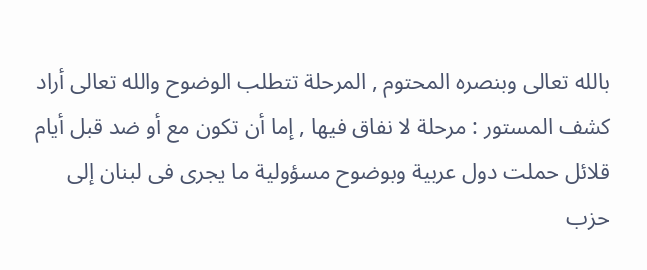بالله تعالى وبنصره المحتوم , المرحلة تتطلب الوضوح والله تعالى أراد كشف المستور : مرحلة لا نفاق فيها , إما أن تكون مع أو ضد قبل أيام قلائل حملت دول عربية وبوضوح مسؤولية ما يجرى فى لبنان إلى حزب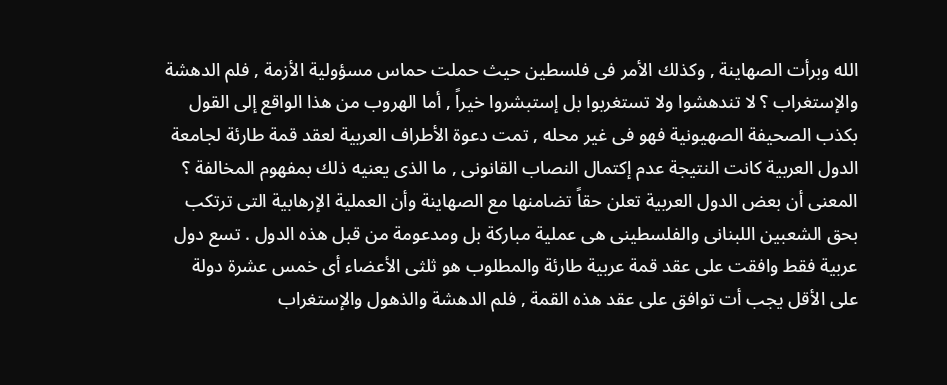الله وبرأت الصهاينة , وكذلك الأمر فى فلسطين حيث حملت حماس مسؤولية الأزمة , فلم الدهشة والإستغراب ؟ لا تندهشوا ولا تستغربوا بل إستبشروا خيراً , أما الهروب من هذا الواقع إلى القول بكذب الصحيفة الصهيونية فهو فى غير محله , تمت دعوة الأطراف العربية لعقد قمة طارئة لجامعة الدول العربية كانت النتيجة عدم إكتمال النصاب القانونى , ما الذى يعنيه ذلك بمفهوم المخالفة ؟ المعنى أن بعض الدول العربية تعلن حقاً تضامنها مع الصهاينة وأن العملية الإرهابية التى ترتكب بحق الشعبين اللبنانى والفلسطينى هى عملية مباركة بل ومدعومة من قبل هذه الدول . تسع دول عربية فقط وافقت على عقد قمة عربية طارئة والمطلوب هو ثلثى الأعضاء أى خمس عشرة دولة على الأقل يجب أت توافق على عقد هذه القمة , فلم الدهشة والذهول والإستغراب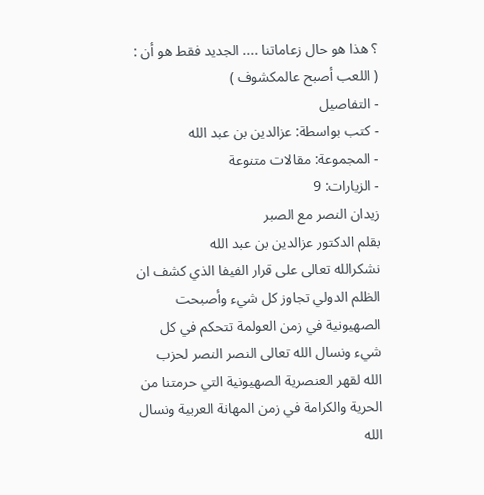؟ هذا هو حال زعاماتنا .... الجديد فقط هو أن : ( اللعب أصبح عالمكشوف )
- التفاصيل
- كتب بواسطة: عزالدين بن عبد الله
- المجموعة: مقالات متنوعة
- الزيارات: 9
زيدان النصر مع الصبر
بقلم الدكتور عزالدين بن عبد الله
نشكرالله تعالى على قرار الفيفا الذي كشف ان الظلم الدولي تجاوز كل شيء وأصبحت الصهيونية في زمن العولمة تتحكم في كل شيء ونسال الله تعالى النصر النصر لحزب الله لقهر العنصرية الصهيونية التي حرمتنا من الحرية والكرامة في زمن المهانة العربية ونسال الله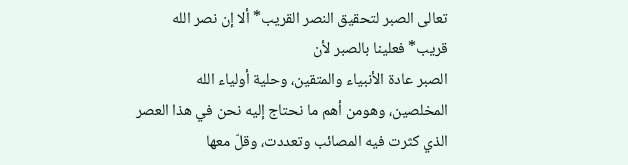تعالى الصبر لتحقيق النصر القريب* ألا إن نصر الله قريب* فعلينا بالصبر لأن
الصبر عادة الأنبياء والمتقين، وحلية أولياء الله المخلصين، وهومن أهم ما نحتاج إليه نحن في هذا العصر الذي كثرت فيه المصائب وتعددت، وقلّ معها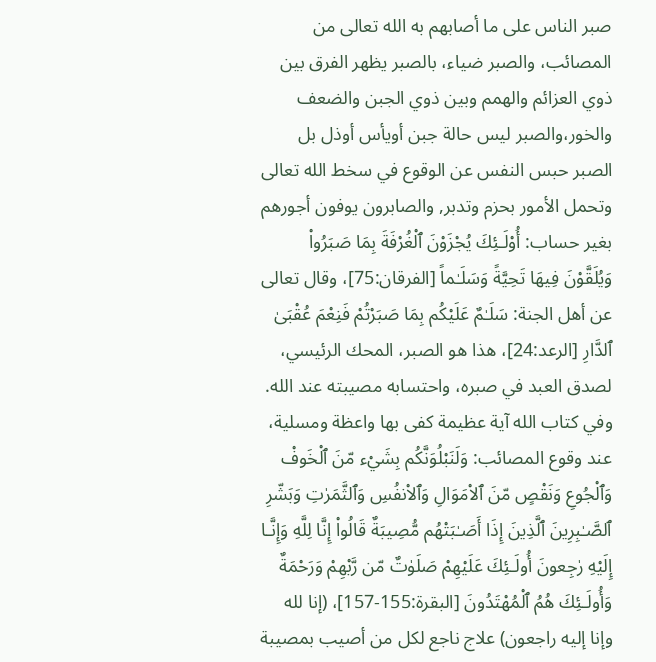صبر الناس على ما أصابهم به الله تعالى من المصائب، والصبر ضياء، بالصبر يظهر الفرق بين ذوي العزائم والهمم وبين ذوي الجبن والضعف والخور،والصبر ليس حالة جبن أويأس أوذل بل الصبر حبس النفس عن الوقوع في سخط الله تعالى وتحمل الأمور بحزم وتدبر, والصابرون يوفون أجورهم بغير حساب: أُوْلَـئِكَ يُجْزَوْنَ ٱلْغُرْفَةَ بِمَا صَبَرُواْ وَيُلَقَّوْنَ فِيهَا تَحِيَّةً وَسَلَـٰماً [الفرقان:75]، وقال تعالى عن أهل الجنة: سَلَـٰمٌ عَلَيْكُم بِمَا صَبَرْتُمْ فَنِعْمَ عُقْبَىٰ ٱلدَّارِ [الرعد:24]، هذا هو الصبر، المحك الرئيسي، لصدق العبد في صبره، واحتسابه مصيبته عند الله. وفي كتاب الله آية عظيمة كفى بها واعظة ومسلية، عند وقوع المصائب: وَلَنَبْلُوَنَّكُم بِشَيْء مّنَ ٱلْخَوفْ وَٱلْجُوعِ وَنَقْصٍ مّنَ ٱلاْمَوَالِ وَٱلاْنفُسِ وَٱلثَّمَرٰتِ وَبَشّرِ ٱلصَّـٰبِرِينَ ٱلَّذِينَ إِذَا أَصَـٰبَتْهُم مُّصِيبَةٌ قَالُواْ إِنَّا لِلَّهِ وَإِنَّـا إِلَيْهِ رٰجِعونَ أُولَـئِكَ عَلَيْهِمْ صَلَوٰتٌ مّن رَّبْهِمْ وَرَحْمَةٌ وَأُولَـئِكَ هُمُ ٱلْمُهْتَدُونَ [البقرة:155-157]، (إنا لله وإنا إليه راجعون) علاج ناجع لكل من أصيب بمصيبة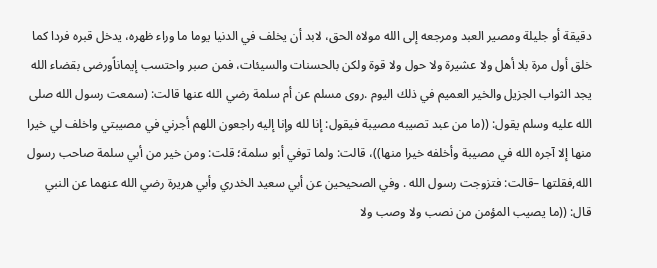دقيقة أو جليلة ومصير العبد ومرجعه إلى الله مولاه الحق، لابد أن يخلف في الدنيا يوما ما وراء ظهره، يدخل قبره فردا كما خلق أول مرة بلا أهل ولا عشيرة ولا حول ولا قوة ولكن بالحسنات والسيئات، فمن صبر واحتسب إيماناًورضى بقضاء الله يجد الثواب الجزيل والخير العميم في ذلك اليوم .روى مسلم عن أم سلمة رضي الله عنها قالت: (سمعت رسول الله صلى الله عليه وسلم يقول: ((ما من عبد تصيبه مصيبة فيقول: إنا لله وإنا إليه راجعون اللهم أجرني في مصيبتي واخلف لي خيرا منها إلا آجره الله في مصيبة وأخلفه خيرا منها))، قالت: ولما توفي أبو سلمة؛ قلت: ومن خير من أبي سلمة صاحب رسول الله,فقلتها –قالت: فتزوجت رسول الله . وفي الصحيحين عن أبي سعيد الخدري وأبي هريرة رضي الله عنهما عن النبي قال: ((ما يصيب المؤمن من نصب ولا وصب ولا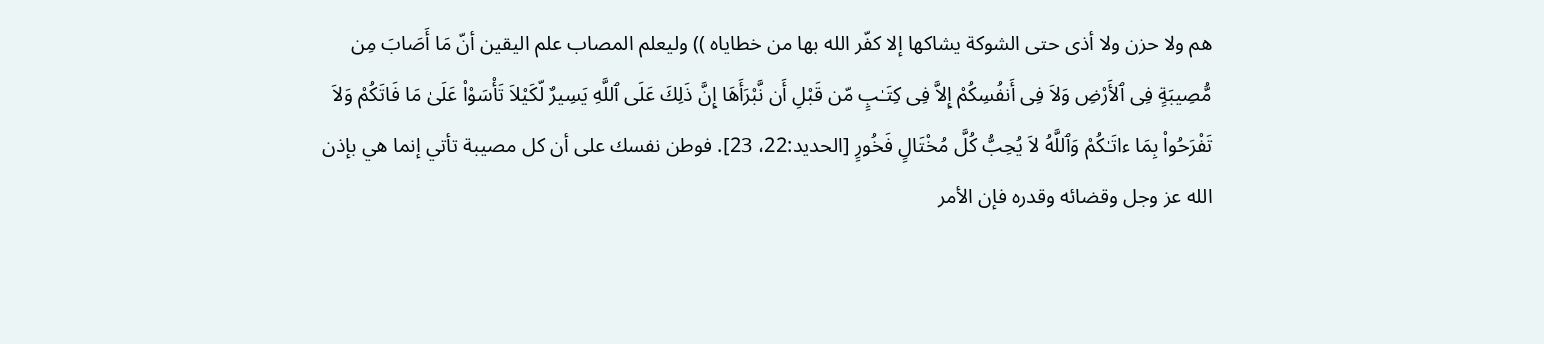هم ولا حزن ولا أذى حتى الشوكة يشاكها إلا كفّر الله بها من خطاياه )) وليعلم المصاب علم اليقين أنّ مَا أَصَابَ مِن مُّصِيبَةٍ فِى ٱلأَرْضِ وَلاَ فِى أَنفُسِكُمْ إِلاَّ فِى كِتَـٰبٍ مّن قَبْلِ أَن نَّبْرَأَهَا إِنَّ ذَلِكَ عَلَى ٱللَّهِ يَسِيرٌ لّكَيْلاَ تَأْسَوْاْ عَلَىٰ مَا فَاتَكُمْ وَلاَ تَفْرَحُواْ بِمَا ءاتَـٰكُمْ وَٱللَّهُ لاَ يُحِبُّ كُلَّ مُخْتَالٍ فَخُورٍ [الحديد:22، 23]. فوطن نفسك على أن كل مصيبة تأتي إنما هي بإذن الله عز وجل وقضائه وقدره فإن الأمر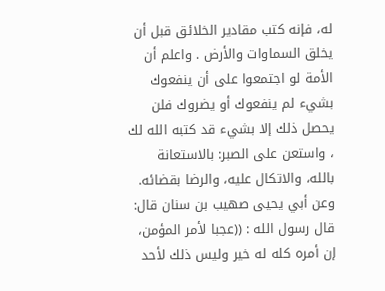له، فإنه كتب مقادير الخلائق قبل أن يخلق السماوات والأرض . واعلم أن الأمة لو اجتمعوا على أن ينفعوك بشيء لم ينفعوك أو يضروك فلن يحصل ذلك إلا بشيء قد كتبه الله لك ، واستعن على الصبر: بالاستعانة بالله، والاتكال عليه، والرضا بقضائه. وعن أبي يحيى صهيب بن سنان قال: قال رسول الله : ((عجبا لأمر المؤمن، إن أمره كله له خير وليس ذلك لأحد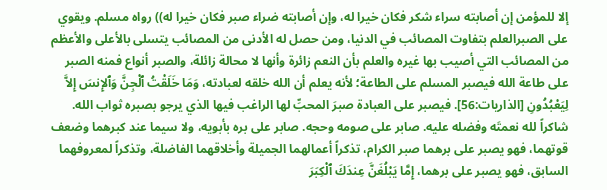إلا للمؤمن إن أصابته سراء شكر فكان خيرا له، وإن أصابته ضراء صبر فكان خيرا له)) رواه مسلم. ويقوي على الصبرالعلم بتفاوت المصائب في الدنيا، ومن حصل له الأدنى من المصائب يتسلى بالأعلى والأعظم من المصائب التي أصيب بها غيره والعلم بأن النعم زائرة وأنها لا محالة زائلة، والصبر أنواع فمنه الصبر على طاعة الله فيصبر المسلم على الطاعة؛ لأنه يعلم أن الله خلقه لعبادته، وَمَا خَلَقْتُ ٱلْجِنَّ وَٱلإِنسَ إِلاَّ لِيَعْبُدُونِ [الذاريات:56]. فيصبر على العبادة صبرَ المحبِّ لها الراغب فيها الذي يرجو بصبره ثواب الله. شاكراً لله نعمتَه وفضله عليه. صابر على صومه وحجه. صابر على بره بأبويه، ولا سيما عند كبرهما وضعف قوتهما، فهو يصبر على برهما صبر الكرام، تذكراً أعمالهما الجميلة وأخلاقهما الفاضلة، وتذكراً لمعروفهما السابق، فهو يصبر على برهما، إِمَّا يَبْلُغَنَّ عِندَكَ ٱلْكِبَرَ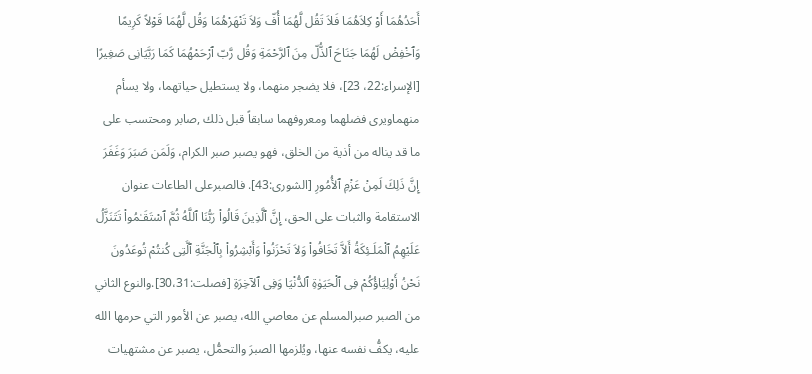أَحَدُهُمَا أَوْ كِلاَهُمَا فَلاَ تَقُل لَّهُمَا أُفّ وَلاَ تَنْهَرْهُمَا وَقُل لَّهُمَا قَوْلاً كَرِيمًا وَٱخْفِضْ لَهُمَا جَنَاحَ ٱلذُّلّ مِنَ ٱلرَّحْمَةِ وَقُل رَّبّ ٱرْحَمْهُمَا كَمَا رَبَّيَانِى صَغِيرًا [الإسراء:22، 23]، فلا يضجر منهما، ولا يستطيل حياتهما، ولا يسأم منهماويرى فضلهما ومعروفهما سابقاً قبل ذلك ,صابر ومحتسب على ما قد يناله من أذية من الخلق، فهو يصبر صبر الكرام، وَلَمَن صَبَرَ وَغَفَرَ إِنَّ ذَلِكَ لَمِنْ عَزْمِ ٱلأُمُورِ [الشورى:43]. فالصبرعلى الطاعات عنوان الاستقامة والثبات على الحق، إِنَّ ٱلَّذِينَ قَالُواْ رَبُّنَا ٱللَّهُ ثُمَّ ٱسْتَقَـٰمُواْ تَتَنَزَّلُ عَلَيْهِمُ ٱلْمَلَـئِكَةُ أَلاَّ تَخَافُواْ وَلاَ تَحْزَنُواْ وَأَبْشِرُواْ بِٱلْجَنَّةِ ٱلَّتِى كُنتُمْ تُوعَدُونَ نَحْنُ أَوْلِيَاؤُكُمْ فِى ٱلْحَيَوٰةِ ٱلدُّنْيَا وَفِى ٱلآخِرَةِ [فصلت:30،31].والنوع الثاني من الصبر صبرالمسلم عن معاصي الله، يصبر عن الأمور التي حرمها الله عليه، يكفُّ نفسه عنها، ويُلزمها الصبرَ والتحمُّل، يصبر عن مشتهيات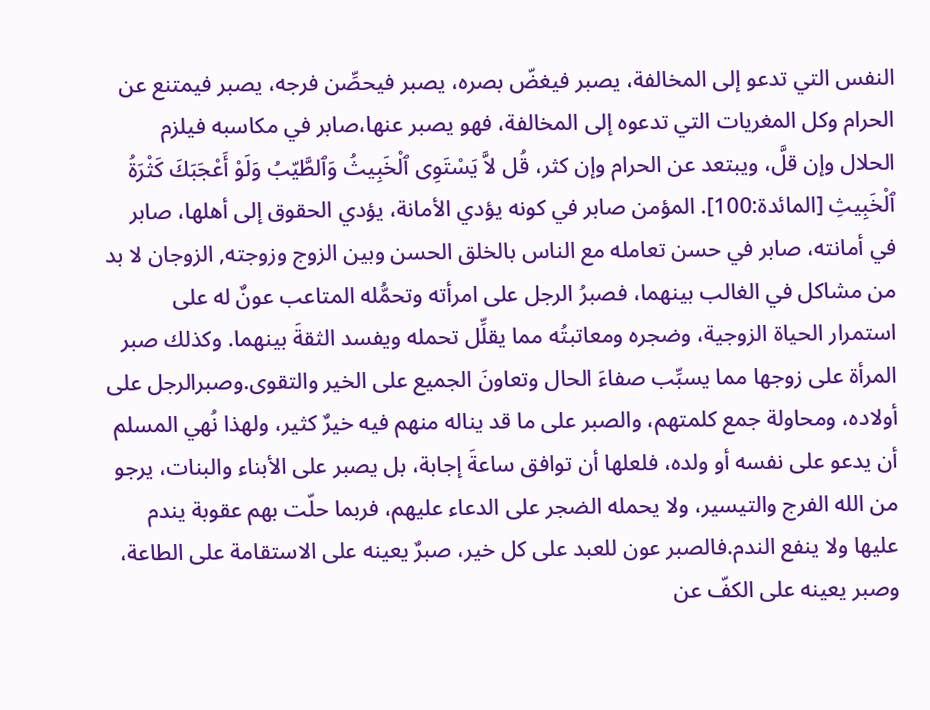النفس التي تدعو إلى المخالفة، يصبر فيغضّ بصره، يصبر فيحصِّن فرجه، يصبر فيمتنع عن الحرام وكل المغريات التي تدعوه إلى المخالفة، فهو يصبر عنها،صابر في مكاسبه فيلزم الحلال وإن قلَّ، ويبتعد عن الحرام وإن كثر، قُل لاَّ يَسْتَوِى ٱلْخَبِيثُ وَٱلطَّيّبُ وَلَوْ أَعْجَبَكَ كَثْرَةُ ٱلْخَبِيثِ [المائدة:100]. المؤمن صابر في كونه يؤدي الأمانة، يؤدي الحقوق إلى أهلها، صابر في أمانته، صابر في حسن تعامله مع الناس بالخلق الحسن وبين الزوج وزوجته, الزوجان لا بد من مشاكل في الغالب بينهما، فصبرُ الرجل على امرأته وتحمُّله المتاعب عونٌ له على استمرار الحياة الزوجية، وضجره ومعاتبتُه مما يقلِّل تحمله ويفسد الثقةَ بينهما. وكذلك صبر المرأة على زوجها مما يسبِّب صفاءَ الحال وتعاونَ الجميع على الخير والتقوى.وصبرالرجل على أولاده، ومحاولة جمع كلمتهم، والصبر على ما قد يناله منهم فيه خيرٌ كثير، ولهذا نُهي المسلم أن يدعو على نفسه أو ولده، فلعلها أن توافق ساعةَ إجابة، بل يصبر على الأبناء والبنات، يرجو من الله الفرج والتيسير، ولا يحمله الضجر على الدعاء عليهم، فربما حلّت بهم عقوبة يندم عليها ولا ينفع الندم.فالصبر عون للعبد على كل خير، صبرٌ يعينه على الاستقامة على الطاعة، وصبر يعينه على الكفّ عن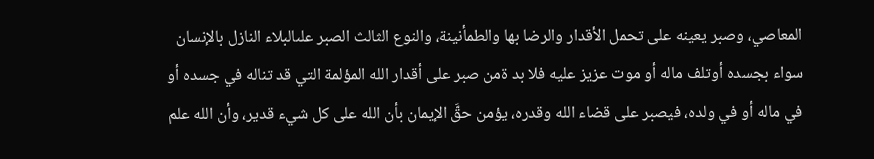المعاصي، وصبر يعينه على تحمل الأقدار والرضا بها والطمأنينة، والنوع الثالث الصبر علىالبلاء النازل بالإنسان سواء بجسده أوتلف ماله أو موت عزيز عليه فلا بد ةمن صبر على أقدار الله المؤلمة التي قد تناله في جسده أو في ماله أو في ولده، فيصبر على قضاء الله وقدره، يؤمن حقَّ الإيمان بأن الله على كل شيء قدير، وأن الله علم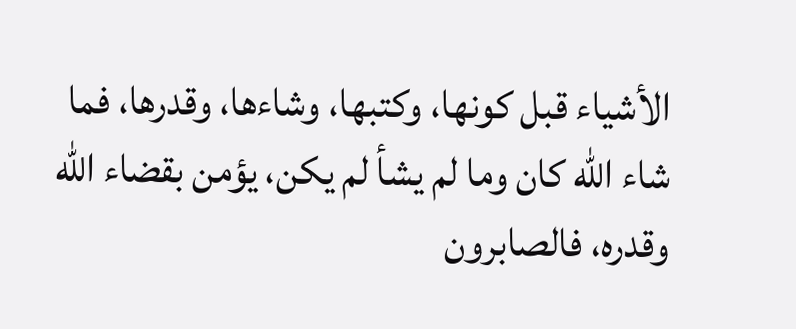الأشياء قبل كونها، وكتبها، وشاءها، وقدرها، فما شاء الله كان وما لم يشأ لم يكن، يؤمن بقضاء الله وقدره، فالصابرون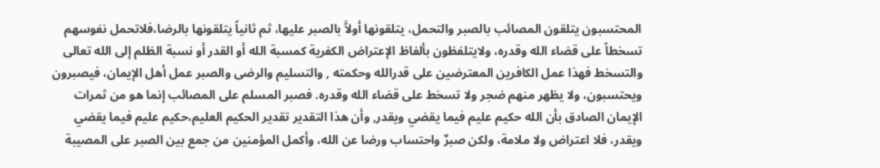المحتسبون يتلقون المصائب بالصبر والتحمل، يتلقونها أولاًَ بالصبر عليها، ثم ثانياً يتلقونها بالرضا،فلاتحمل نفوسهم تسخطاً على قضاء الله وقدره، ولايتلفظون بألفاظ الإعتراض الكفرية كمسبة الله أو القدر أو نسبة الظلم إلى الله تعالى والتسخط فهذا عمل الكافرين المعترضين على قدرالله وحكمته , والتسليم والرضى والصبر عمل أهل الإيمان، فيصبرون ويحتسبون، ولا يظهر منهم ضجر ولا تسخط على قضاء الله وقدره. فصبر المسلم على المصائب إنما هو من ثمرات الإيمان الصادق بأن الله حكيم عليم فيما يقضي ويقدر, وأن هذا التقدير تقدير الحكيم العليم،حكيم عليم فيما يقضي ويقدر، فلا اعتراض ولا ملامة، ولكن صبرٌ واحتساب ورضا عن الله، وأكمل المؤمنين من جمع بين الصبر على المصيبة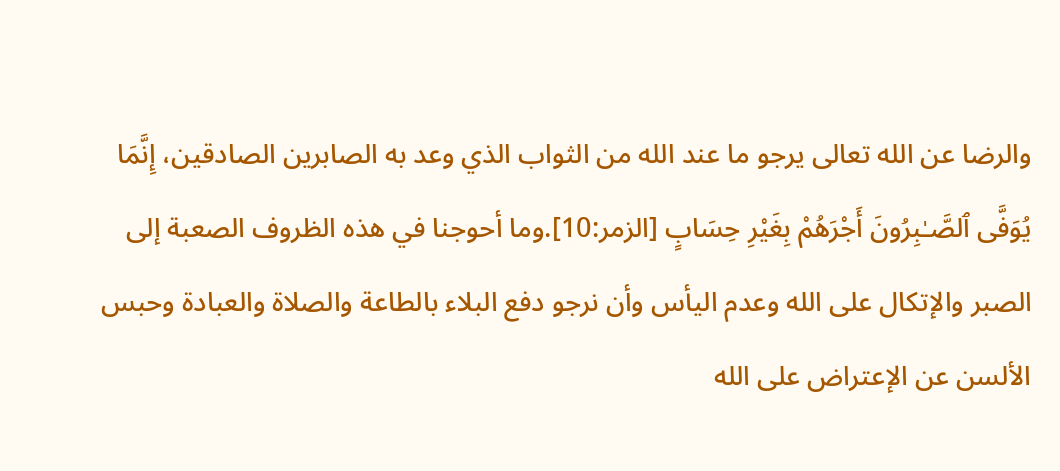والرضا عن الله تعالى يرجو ما عند الله من الثواب الذي وعد به الصابرين الصادقين، إِنَّمَا يُوَفَّى ٱلصَّـٰبِرُونَ أَجْرَهُمْ بِغَيْرِ حِسَابٍ [الزمر:10].وما أحوجنا في هذه الظروف الصعبة إلى الصبر والإتكال على الله وعدم اليأس وأن نرجو دفع البلاء بالطاعة والصلاة والعبادة وحبس الألسن عن الإعتراض على الله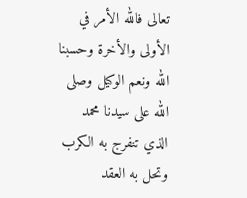تعالى فالله الأمر في الأولى والأخرة وحسبنا الله ونعم الوكيل وصلى الله على سيدنا محمد الذي تنفرج به الكرب وتحل به العقد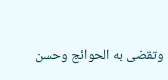وتقضى به الحوائج وحسن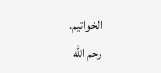الخواتيم.
رحم الله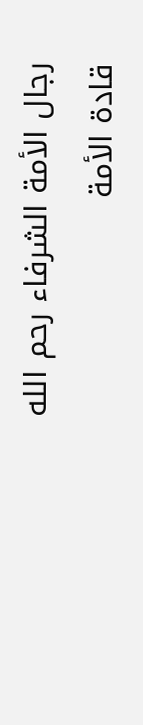رجال الأمة الشرفاء رحم الله قادة الأمة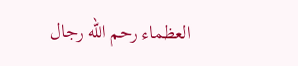العظماء رحم الله رجال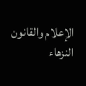الإعلام والقانون النزهاء